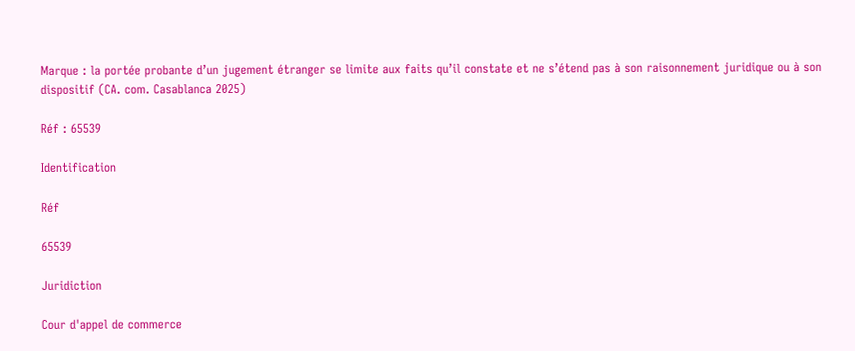Marque : la portée probante d’un jugement étranger se limite aux faits qu’il constate et ne s’étend pas à son raisonnement juridique ou à son dispositif (CA. com. Casablanca 2025)

Réf : 65539

Identification

Réf

65539

Juridiction

Cour d'appel de commerce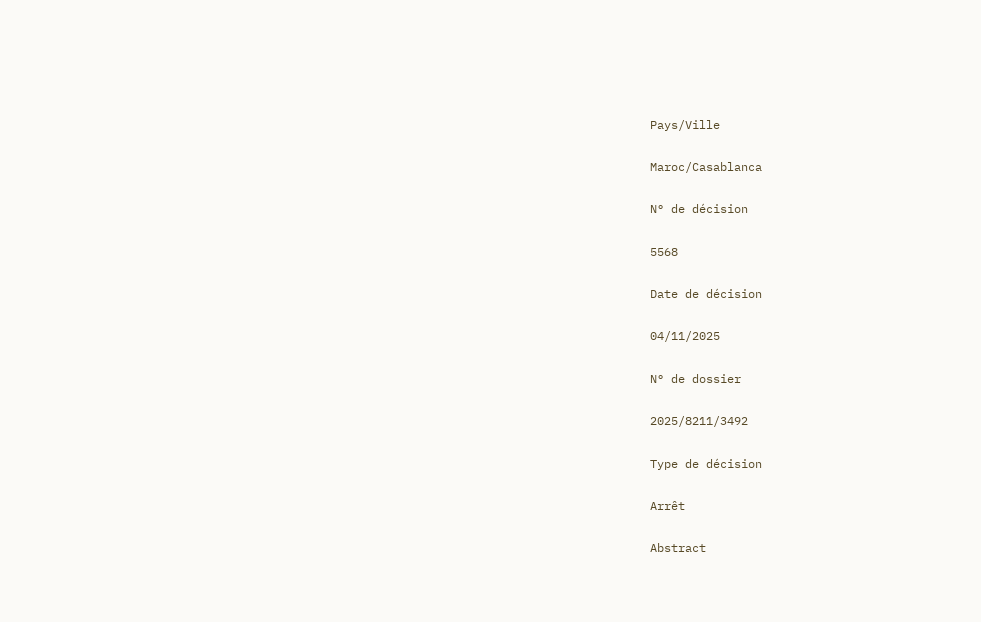Pays/Ville

Maroc/Casablanca

N° de décision

5568

Date de décision

04/11/2025

N° de dossier

2025/8211/3492

Type de décision

Arrêt

Abstract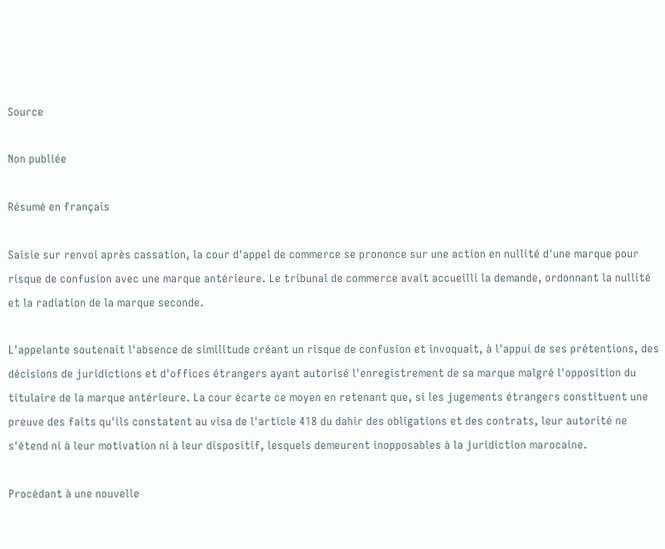Source

Non publiée

Résumé en français

Saisie sur renvoi après cassation, la cour d'appel de commerce se prononce sur une action en nullité d'une marque pour risque de confusion avec une marque antérieure. Le tribunal de commerce avait accueilli la demande, ordonnant la nullité et la radiation de la marque seconde.

L'appelante soutenait l'absence de similitude créant un risque de confusion et invoquait, à l'appui de ses prétentions, des décisions de juridictions et d'offices étrangers ayant autorisé l'enregistrement de sa marque malgré l'opposition du titulaire de la marque antérieure. La cour écarte ce moyen en retenant que, si les jugements étrangers constituent une preuve des faits qu'ils constatent au visa de l'article 418 du dahir des obligations et des contrats, leur autorité ne s'étend ni à leur motivation ni à leur dispositif, lesquels demeurent inopposables à la juridiction marocaine.

Procédant à une nouvelle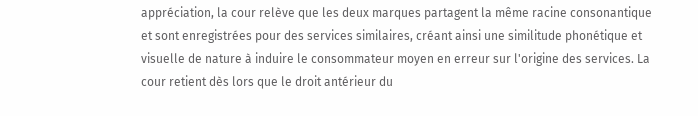appréciation, la cour relève que les deux marques partagent la même racine consonantique et sont enregistrées pour des services similaires, créant ainsi une similitude phonétique et visuelle de nature à induire le consommateur moyen en erreur sur l'origine des services. La cour retient dès lors que le droit antérieur du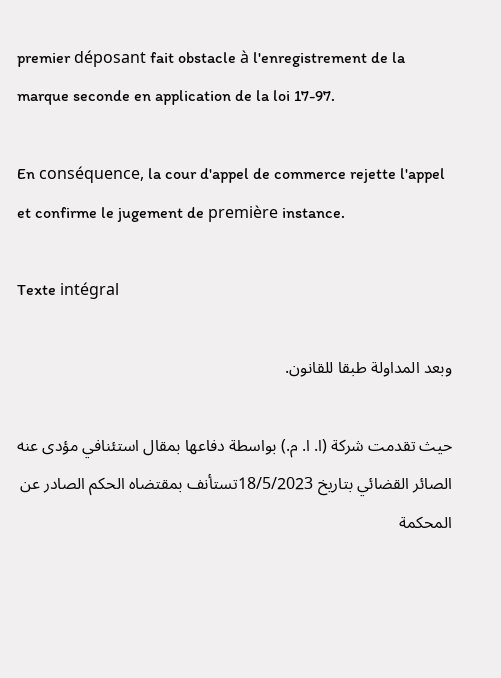premier déposant fait obstacle à l'enregistrement de la marque seconde en application de la loi 17-97.

En conséquence, la cour d'appel de commerce rejette l'appel et confirme le jugement de première instance.

Texte intégral

وبعد المداولة طبقا للقانون.

حيث تقدمت شركة (ا. ا. م.) بواسطة دفاعها بمقال استئنافي مؤدى عنه الصائر القضائي بتاريخ 18/5/2023تستأنف بمقتضاه الحكم الصادر عن المحكمة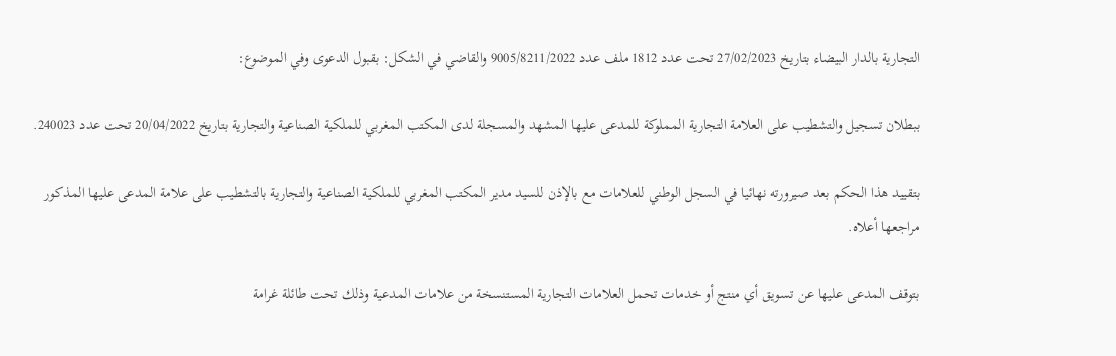التجارية بالدار البيضاء بتاريخ 27/02/2023 تحت عدد 1812 ملف عدد 9005/8211/2022 والقاضي في الشكل: بقبول الدعوى وفي الموضوع:

ببطلان تسجيل والتشطيب على العلامة التجارية المملوكة للمدعى عليها المشهد والمسجلة لدى المكتب المغربي للملكية الصناعية والتجارية بتاريخ 20/04/2022 تحت عدد 240023.

بتقييد هذا الحكم بعد صيرورته نهائيا في السجل الوطني للعلامات مع بالإذن للسيد مدير المكتب المغربي للملكية الصناعية والتجارية بالتشطيب على علامة المدعى عليها المذكور مراجعها أعلاه.

بتوقف المدعى عليها عن تسويق أي منتج أو خدمات تحمل العلامات التجارية المستنسخة من علامات المدعية وذلك تحت طائلة غرامة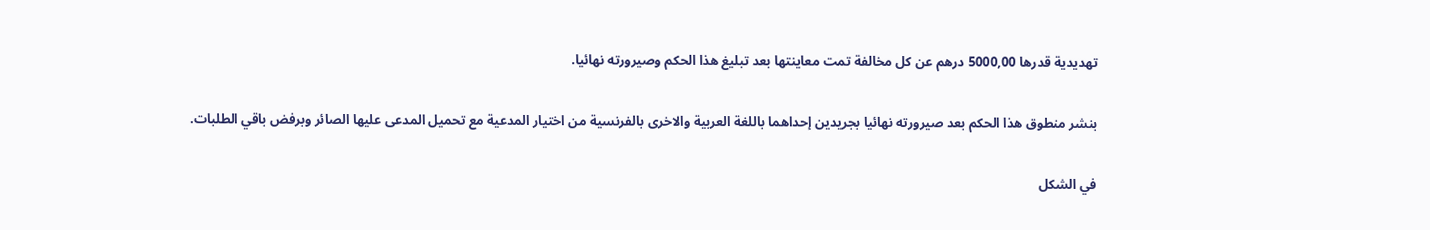تهديدية قدرها 5000,00 درهم عن كل مخالفة تمت معاينتها بعد تبليغ هذا الحكم وصيرورته نهائيا.

بنشر منطوق هذا الحكم بعد صيرورته نهائيا بجريدين إحداهما باللغة العربية والاخرى بالفرنسية من اختيار المدعية مع تحميل المدعى عليها الصائر وبرفض باقي الطلبات.

في الشكل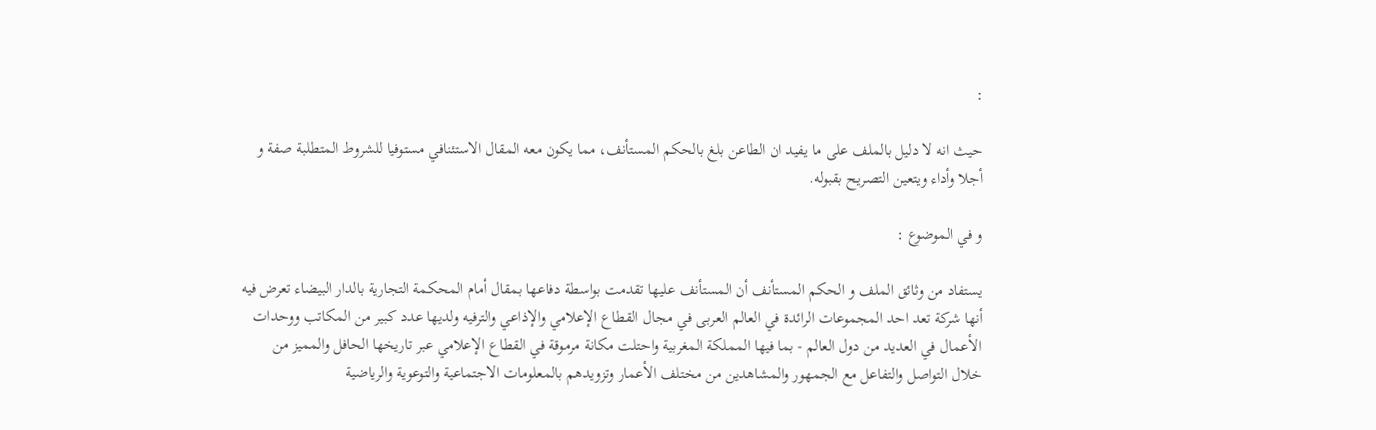:

حيث انه لا دليل بالملف على ما يفيد ان الطاعن بلغ بالحكم المستأنف، مما يكون معه المقال الاستئنافي مستوفيا للشروط المتطلبة صفة و أجلا وأداء ويتعين التصريح بقبوله.

و في الموضوع :

يستفاد من وثائق الملف و الحكم المستأنف أن المستأنف عليها تقدمت بواسطة دفاعها بمقال أمام المحكمة التجارية بالدار البيضاء تعرض فيه أنها شركة تعد احد المجموعات الرائدة في العالم العربى في مجال القطاع الإعلامي والإذاعي والترفيه ولديها عدد كبير من المكاتب ووحدات الأعمال في العديد من دول العالم - بما فيها المملكة المغربية واحتلت مكانة مرموقة في القطاع الإعلامي عبر تاريخها الحافل والمميز من خلال التواصل والتفاعل مع الجمهور والمشاهدين من مختلف الأعمار وتزويدهم بالمعلومات الاجتماعية والتوعوية والرياضية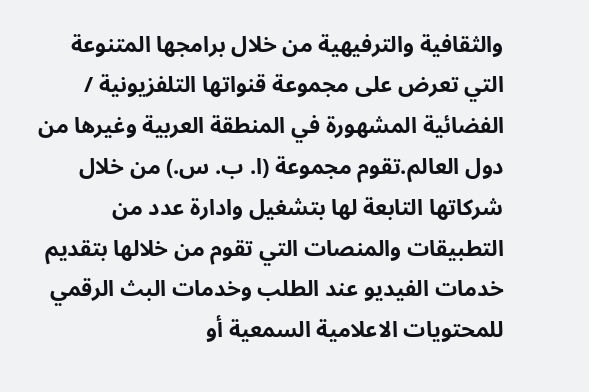والثقافية والترفيهية من خلال برامجها المتنوعة التي تعرض على مجموعة قنواتها التلفزيونية / الفضائية المشهورة في المنطقة العربية وغيرها من دول العالم.تقوم مجموعة (ا. ب. س.) من خلال شركاتها التابعة لها بتشغيل وادارة عدد من التطبيقات والمنصات التي تقوم من خلالها بتقديم خدمات الفيديو عند الطلب وخدمات البث الرقمي للمحتويات الاعلامية السمعية أو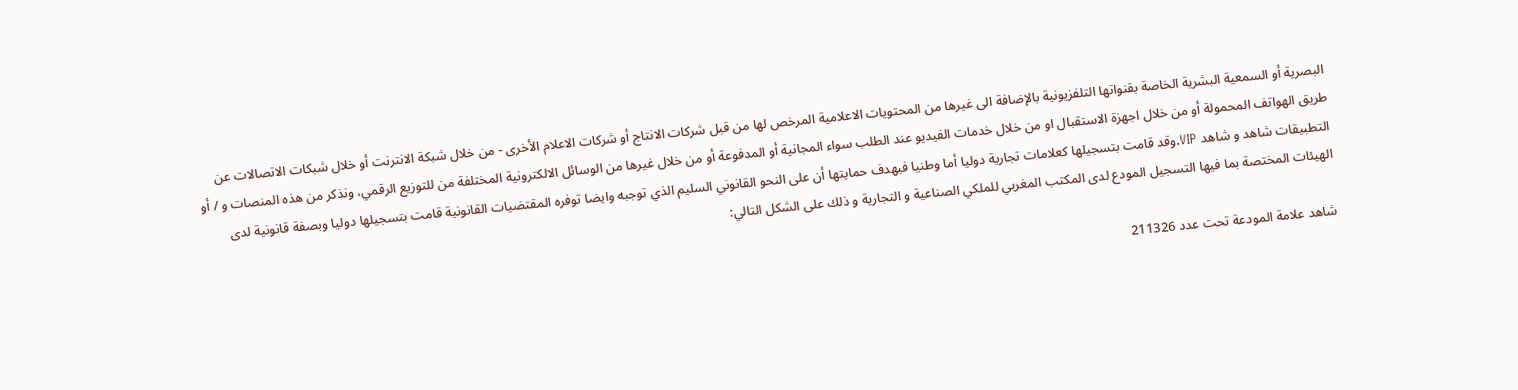البصرية أو السمعية البشرية الخاصة بقنواتها التلفزيونية بالإضافة الى غيرها من المحتويات الاعلامية المرخص لها من قبل شركات الانتاج أو شركات الاعلام الأخرى - من خلال شبكة الانترنت أو خلال شبكات الاتصالات عن طريق الهواتف المحمولة أو من خلال اجهزة الاستقبال او من خلال خدمات الفيديو عند الطلب سواء المجانية أو المدفوعة أو من خلال غيرها من الوسائل الالكترونية المختلفة من للتوزيع الرقمي، ونذكر من هذه المنصات و / أو التطبيقات شاهد و شاهد VIP.وقد قامت بتسجيلها كعلامات تجارية دوليا أما وطنيا فبهدف حمايتها أن على النحو القانوني السليم الذي توجبه وايضا توفره المقتضيات القانونية قامت بتسجيلها دوليا وبصفة قانونية لدى الهيئات المختصة بما فيها التسجيل المودع لدى المكتب المغربي للملكي الصناعية و التجارية و ذلك على الشكل التالي:

شاهد علامة المودعة تحت عدد 211326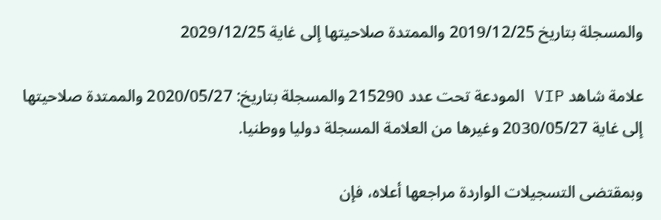والمسجلة بتاريخ 2019/12/25 والممتدة صلاحيتها إلى غاية 2029/12/25

علامة شاهد VIP المودعة تحت عدد 215290 والمسجلة بتاريخ: 2020/05/27 والممتدة صلاحيتها إلى غاية 2030/05/27 وغيرها من العلامة المسجلة دوليا ووطنيا.

وبمقتضى التسجيلات الواردة مراجعها أعلاه، فإن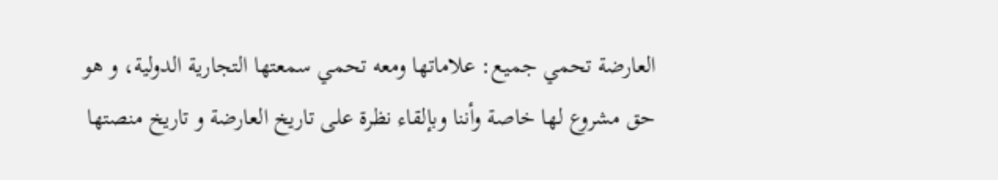العارضة تحمي جميع: علاماتها ومعه تحمي سمعتها التجارية الدولية، و هو حق مشروع لها خاصة وأننا وبإلقاء نظرة على تاريخ العارضة و تاريخ منصتها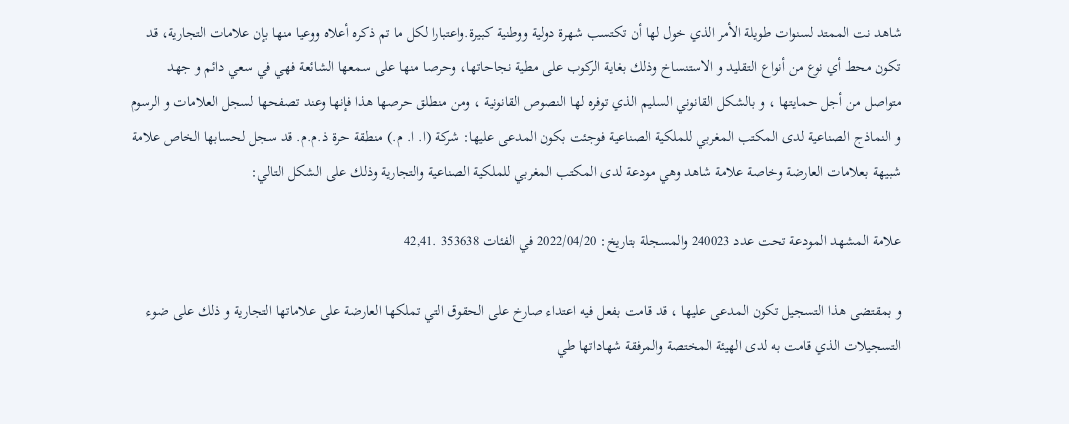شاهد نت الممتد لسنوات طويلة الأمر الذي خول لها أن تكتسب شهرة دولية ووطنية كبيرة.واعتبارا لكل ما تم ذكره أعلاه ووعيا منها بإن علامات التجارية، قد تكون محط أي نوع من أنواع التقليد و الاستنساخ وذلك بغاية الركوب على مطية نجاحاتها، وحرصا منها على سمعها الشائعة فهي في سعي دائم و جهد متواصل من أجل حمايتها ، و بالشكل القانوني السليم الذي توفره لها النصوص القانونية ، ومن منطلق حرصها هذا فإنها وعند تصفحها لسجل العلامات و الرسوم و النماذج الصناعية لدى المكتب المغربي للملكية الصناعية فوجئت بكون المدعى عليها: شركة (ا. ا. م.) منطقة حرة ذ.م.م. قد سجل لحسابها الخاص علامة شبيهة بعلامات العارضة وخاصة علامة شاهد وهي مودعة لدى المكتب المغربي للملكية الصناعية والتجارية وذلك على الشكل التالي:

علامة المشهد المودعة تحت عدد 240023 والمسجلة بتاريخ: 2022/04/20 في الفئات 353638 .42,41

و بمقتضى هذا التسجيل تكون المدعى عليها ، قد قامت بفعل فيه اعتداء صارخ على الحقوق التي تملكها العارضة على علاماتها التجارية و ذلك على ضوء التسجيلات الذي قامت به لدى الهيئة المختصة والمرفقة شهاداتها طي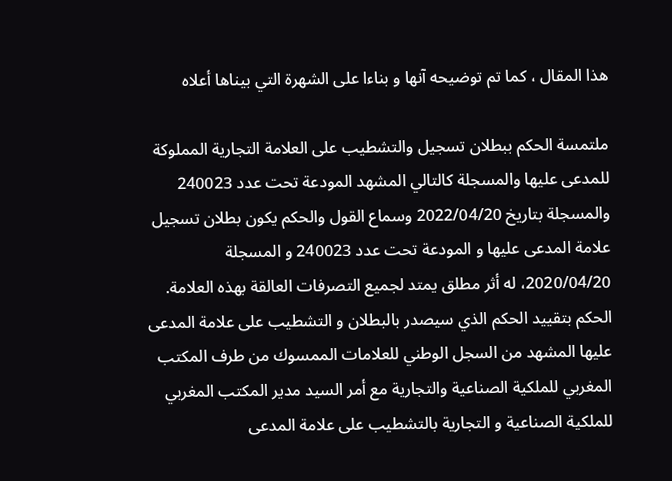هذا المقال ، كما تم توضيحه آنها و بناءا على الشهرة التي بيناها أعلاه

ملتمسة الحكم ببطلان تسجيل والتشطيب على العلامة التجارية المملوكة للمدعى عليها والمسجلة كالتالي المشهد المودعة تحت عدد 240023 والمسجلة بتاريخ 2022/04/20 وسماع القول والحكم يكون بطلان تسجيل علامة المدعى عليها و المودعة تحت عدد 240023 و المسجلة 2020/04/20، له أثر مطلق يمتد لجميع التصرفات العالقة بهذه العلامة. الحكم بتقييد الحكم الذي سيصدر بالبطلان و التشطيب على علامة المدعى عليها المشهد من السجل الوطني للعلامات الممسوك من طرف المكتب المغربي للملكية الصناعية والتجارية مع أمر السيد مدير المكتب المغربي للملكية الصناعية و التجارية بالتشطيب على علامة المدعى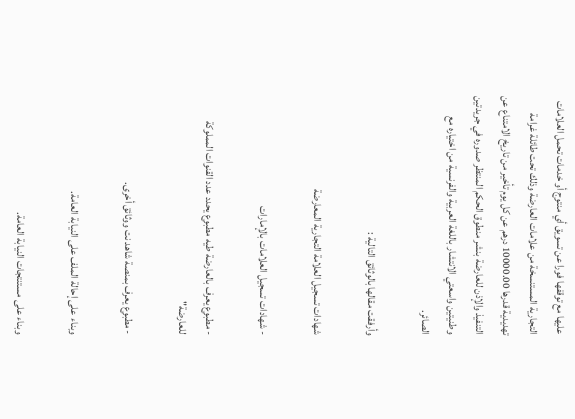عليها مع توقفها فورا عن تسويق أي منتوج أو خدمات تحمل العلامات التجارية المستنسخة من علامات العارضة وذلك تحت طائلة غرامة تهديدية قدرها 10000.00 درهم عن كل يوم تأخير من تاريخ الامتناع عن التنفيذ والإذن للعارضة بنشر منطوق الحكم المنتظر صدوره في جريدتين وطنيتين واسعتي الانتشار باللغة العربية والفرنسية من اختياره مع الصائر.

وأرفقت مقالها بالوثائق التالية :

شهادات تسجيل العلامة التجارية المعارضة

- شهادات تسجيل العلامات بالإمارات

- مطبوع يعرف بالعارضة طيه مطبوع يحدد عدد القنوات المملوكة للعارضة"

- مطبوع يعرف بمنصة شاهد نت ووثائق أخرى.

وبناء على إحالة الملف على النيابة العامة.

وبناء على مستنتجات النيابة العامة.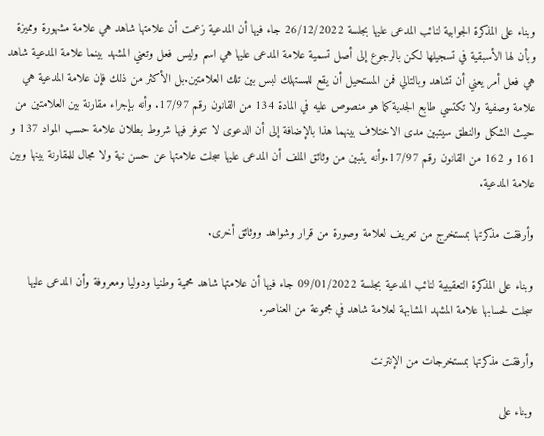وبناء على المذكرة الجوابية لنائب المدعى عليها بجلسة 26/12/2022 جاء فيها أن المدعية زعمت أن علامتها شاهد هي علامة مشهورة ومميزة وبأن لها الأسبقية في تسجيلها لكن بالرجوع إلى أصل تسمية علامة المدعى عليها هي اسم وليس فعل وتعني المشهد بينما علامة المدعية شاهد هي فعل أمر يعني أن تشاهد وبالتالي فمن المستحيل أن يقع للمستهلك لبس بين تلك العلامتين.بل الأكثر من ذلك فإن علامة المدعية هي علامة وصفية ولا تكتسي طابع الجدية كما هو منصوص عليه في المادة 134 من القانون رقم 17/97. وأنه بإجراء مقارنة بين العلامتين من حيث الشكل والنطق سيتبين مدى الاختلاف بينهما هذا بالإضافة إلى أن الدعوى لا تتوفر فيها شروط بطلان علامة حسب المواد 137 و 161 و 162 من القانون رقم 17/97.وأنه يتبين من وثائق الملف أن المدعى عليها سجلت علامتها عن حسن نية ولا مجال للمقارنة بينها وبين علامة المدعية.

وأرفقت مذكرتها بمستخرج من تعريف لعلامة وصورة من قرار وشواهد ووثائق أخرى.

وبناء على المذكرة التعقيبية لنائب المدعية بجلسة 09/01/2022 جاء فيها أن علامتها شاهد محمية وطنيا ودوليا ومعروفة وأن المدعى عليها سجلت لحسابها علامة المشهد المشابهة لعلامة شاهد في مجموعة من العناصر.

وأرفقت مذكرتها بمستخرجات من الإنترنت

وبناء على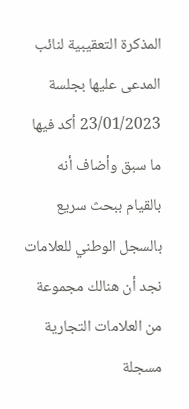المذكرة التعقيبية لنائب المدعى عليها بجلسة 23/01/2023 أكد فيها ما سبق وأضاف أنه بالقيام ببحث سريع بالسجل الوطني للعلامات نجد أن هنالك مجموعة من العلامات التجارية مسجلة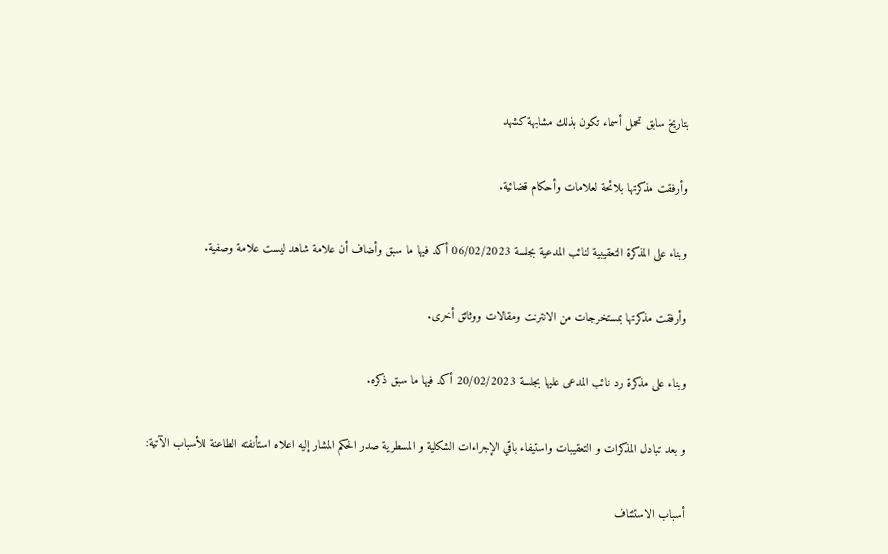بتاريخ سابق تحمل أسماء تكون بذلك مشابهة كشهد

وأرفقت مذكرتها بلائحة لعلامات وأحكام قضائية.

وبناء على المذكرة التعقيبية لنائب المدعية بجلسة 06/02/2023 أكد فيها ما سبق وأضاف أن علامة شاهد ليست علامة وصفية.

وأرفقت مذكرتها بمستخرجات من الانترنت ومقالات ووثائق أخرى.

وبناء على مذكرة رد نائب المدعى عليها بجلسة 20/02/2023 أكد فيها ما سبق ذكره.

و بعد تبادل المذكرات و التعقيبات واستيفاء باقي الإجراءات الشكلية و المسطرية صدر الحكم المشار إليه اعلاه استأنفته الطاعنة للأسباب الآتية:

أسباب الاستئناف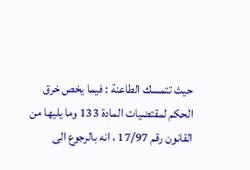حيث تتمسك الطاعنة : فيما يخص خرق الحكم لمقتضيات المادة 133 وما يليها من القانون رقم 17/97 ، انه بالرجوع الى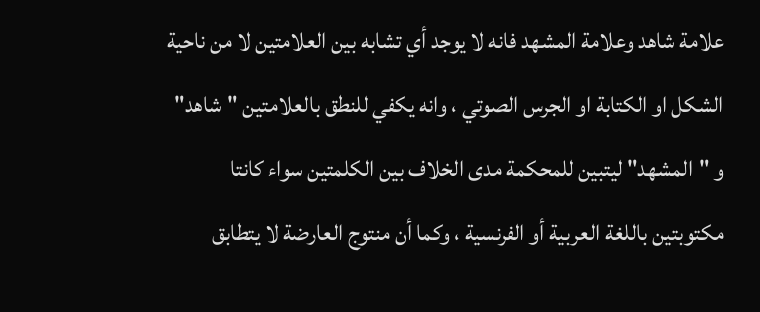علامة شاهد وعلامة المشهد فانه لا يوجد أي تشابه بين العلامتين لا من ناحية الشكل او الكتابة او الجرس الصوتي ، وانه يكفي للنطق بالعلامتين "شاهد" و "المشهد" ليتبين للمحكمة مدى الخلاف بين الكلمتين سواء كانتا مكتوبتين باللغة العربية أو الفرنسية ، وكما أن منتوج العارضة لا يتطابق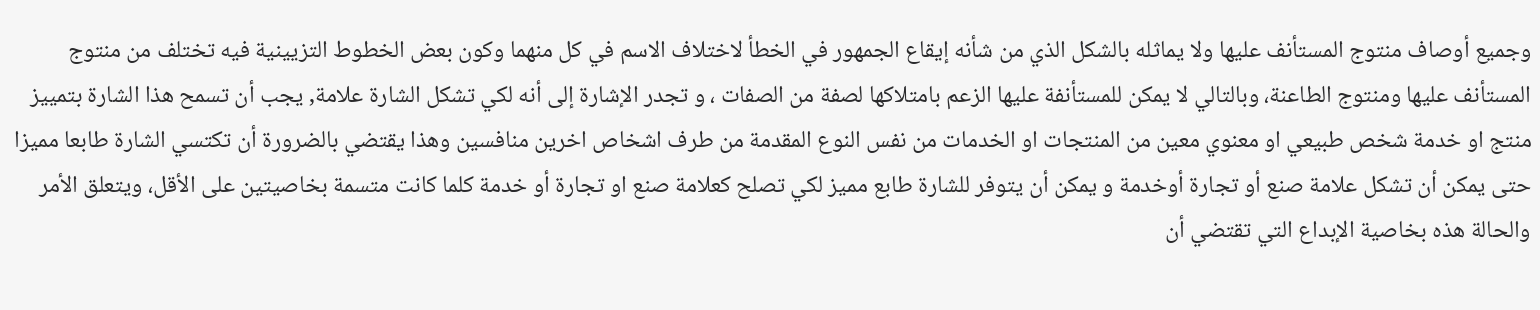وجميع أوصاف منتوج المستأنف عليها ولا يماثله بالشكل الذي من شأنه إيقاع الجمهور في الخطأ لاختلاف الاسم في كل منهما وكون بعض الخطوط التزيينية فيه تختلف من منتوج المستأنف عليها ومنتوج الطاعنة، وبالتالي لا يمكن للمستأنفة عليها الزعم بامتلاكها لصفة من الصفات ، و تجدر الإشارة إلى أنه لكي تشكل الشارة علامة, يجب أن تسمح هذا الشارة بتمييز منتج او خدمة شخص طبيعي او معنوي معين من المنتجات او الخدمات من نفس النوع المقدمة من طرف اشخاص اخرين منافسين وهذا يقتضي بالضرورة أن تكتسي الشارة طابعا مميزا حتى يمكن أن تشكل علامة صنع أو تجارة أوخدمة و يمكن أن يتوفر للشارة طابع مميز لكي تصلح كعلامة صنع او تجارة أو خدمة كلما كانت متسمة بخاصيتين على الأقل، ويتعلق الأمر والحالة هذه بخاصية الإبداع التي تقتضي أن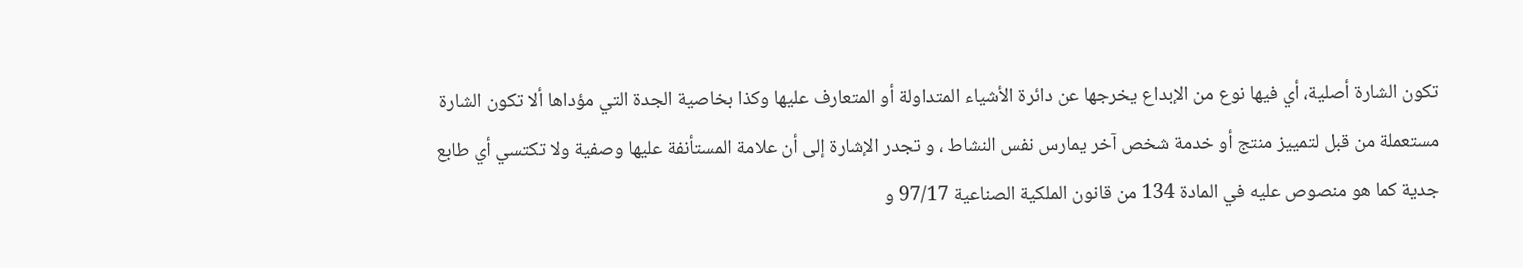تكون الشارة أصلية، أي فيها نوع من الإبداع يخرجها عن دائرة الأشياء المتداولة أو المتعارف عليها وكذا بخاصية الجدة التي مؤداها ألا تكون الشارة مستعملة من قبل لتمييز منتج أو خدمة شخص آخر يمارس نفس النشاط ، و تجدر الإشارة إلى أن علامة المستأنفة عليها وصفية ولا تكتسي أي طابع جدية كما هو منصوص عليه في المادة 134 من قانون الملكية الصناعية 97/17 و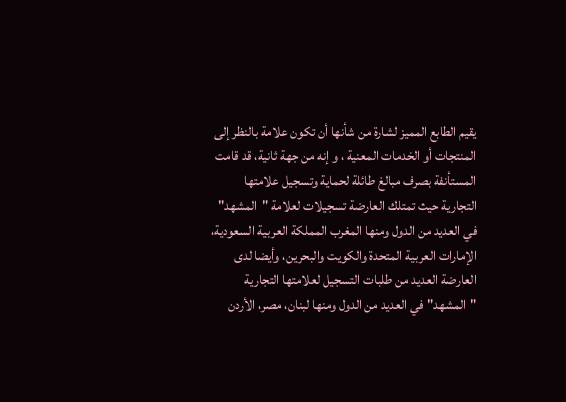يقيم الطابع المميز لشارة من شأنها أن تكون علامة بالنظر إلى المنتجات أو الخدمات المعنية ، و إنه من جهة ثانية، قد قامت المستأنفة بصرف مبالغ طائلة لحماية وتسجيل علامتها التجارية حيث تمتلك العارضة تسجيلات لعلامة "المشهد" في العديد من الدول ومنها المغرب المملكة العربية السعودية، الإمارات العربية المتحدة والكويت والبحرين، وأيضا لدى العارضة العديد من طلبات التسجيل لعلامتها التجارية "المشهد" في العديد من الدول ومنها لبنان، مصر، الأردن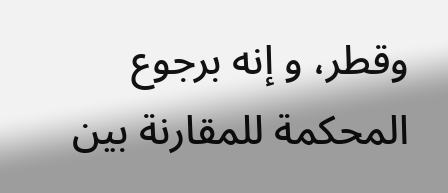وقطر، و إنه برجوع المحكمة للمقارنة بين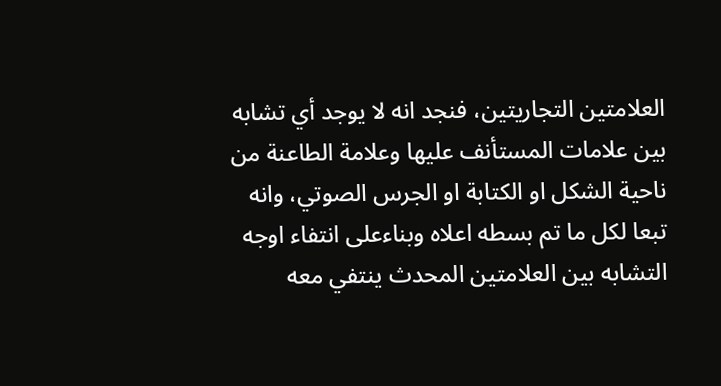العلامتين التجاريتين، فنجد انه لا يوجد أي تشابه بين علامات المستأنف عليها وعلامة الطاعنة من ناحية الشكل او الكتابة او الجرس الصوتي، وانه تبعا لكل ما تم بسطه اعلاه وبناءعلى انتفاء اوجه التشابه بين العلامتين المحدث ينتفي معه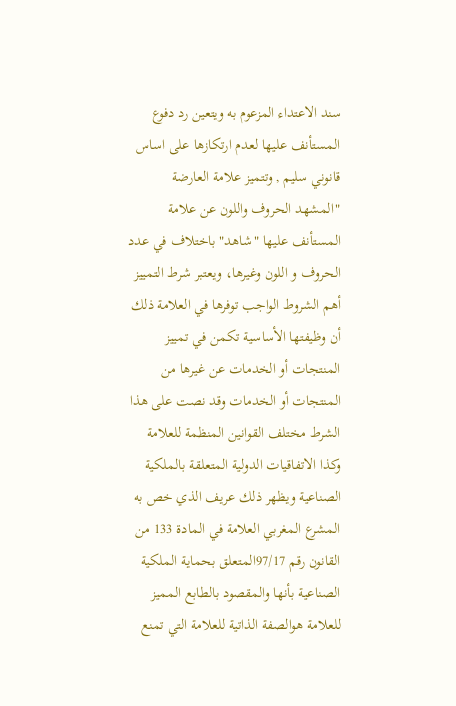سند الاعتداء المزعوم به ويتعين رد دفوع المستأنف عليها لعدم ارتكازها على اساس قانوني سليم , وتتميز علامة العارضة "المشهد الحروف واللون عن علامة المستأنف عليها "شاهد" باختلاف في عدد الحروف و اللون وغيرها، ويعتبر شرط التمييز أهم الشروط الواجب توفرها في العلامة ذلك أن وظيفتها الأساسية تكمن في تمييز المنتجات أو الخدمات عن غيرها من المنتجات أو الخدمات وقد نصت على هذا الشرط مختلف القوانين المنظمة للعلامة وكذا الاتفاقيات الدولية المتعلقة بالملكية الصناعية ويظهر ذلك عريف الذي خص به المشرع المغربي العلامة في المادة 133 من القانون رقم 97/17المتعلق بحماية الملكية الصناعية بأنها والمقصود بالطابع المميز للعلامة هوالصفة الذاتية للعلامة التي تمنع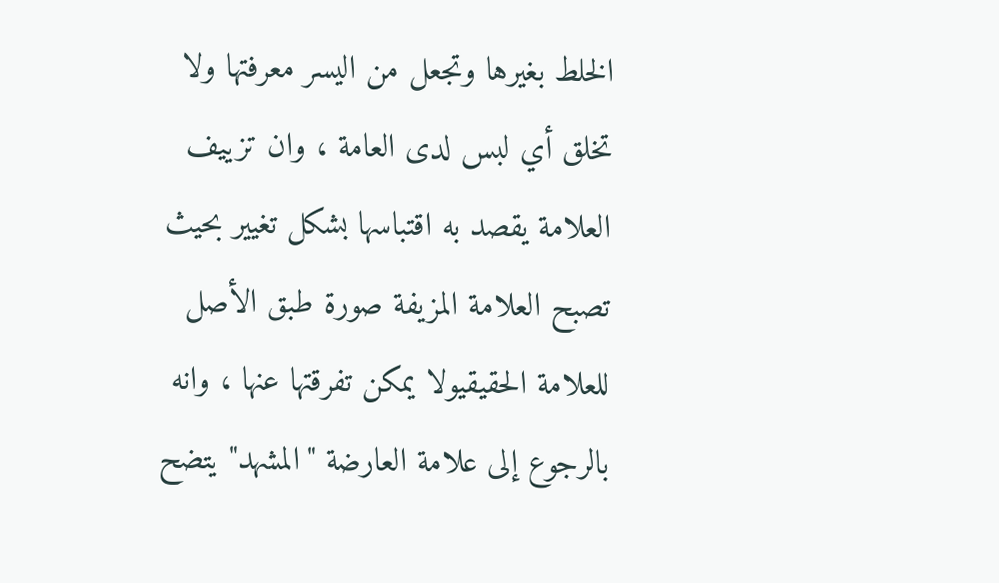الخلط بغيرها وتجعل من اليسر معرفتها ولا تخلق أي لبس لدى العامة ، وان تزييف العلامة يقصد به اقتباسها بشكل تغيير بحيث تصبح العلامة المزيفة صورة طبق الأصل للعلامة الحقيقيولا يمكن تفرقتها عنها ، وانه بالرجوع إلى علامة العارضة "المشهد" يتضح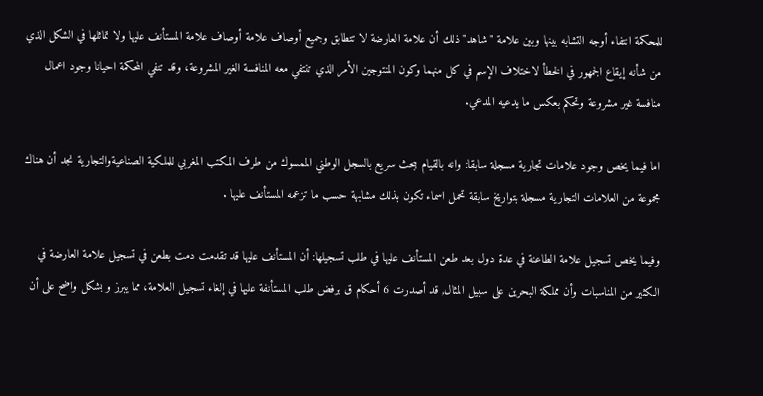للمحكمة انتفاء أوجه التشابه بينها وبين علامة "شاهد" ذلك أن علامة العارضة لا تتطابق وجميع أوصاف علامة أوصاف علامة المستأنف عليها ولا تماثلها في الشكل الذي من شأنه إيقاع الجمهور في الخطأ لاختلاف الإسم في كل منهما وكون المنتوجين الأمر الذي تنتفي معه المنافسة الغير المشروعة، وقد تنفي المحكمة احيانا وجود اعمال منافسة غير مشروعة وتحكم بعكس ما يدعيه المدعي.

اما فيما يخص وجود علامات تجارية مسجلة سابقا: وانه بالقيام ببحث سريع بالسجل الوطني الممسوك من طرف المكتب المغربي للملكية الصناعيةوالتجارية نجد أن هناك مجموعة من العلامات التجارية مسجلة بتواريخ سابقة تحمل اسماء تكون بذلك مشابهة حسب ما تزعمه المستأنف عليها .

وفيما يخص تسجيل علامة الطاعنة في عدة دول بعد طعن المستأنف عليها في طلب تسجيلها: أن المستأنف عليها قد تقدمت دمت بطعن في تسجيل علامة العارضة في الكثير من المناسبات وأن مملكة البحرين على سبيل المثال, قد أصدرت 6 أحكام ق برفض طلب المستأنفة عليها في إلغاء تسجيل العلامة، مما يبرز و بشكل واضح على أن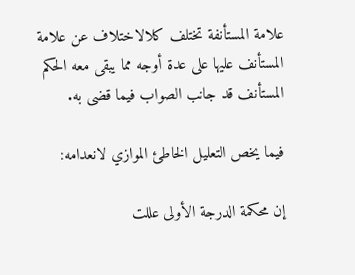علامة المستأنفة تختلف كلالاختلاف عن علامة المستأنف عليها على عدة أوجه مما يبقى معه الحكم المستأنف قد جانب الصواب فيما قضى به.

فيما يخص التعليل الخاطئ الموازي لانعدامه:

إن محكمة الدرجة الأولى عللت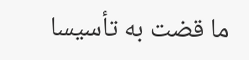ما قضت به تأسيسا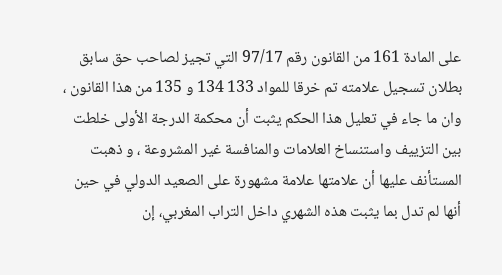على المادة 161 من القانون رقم 97/17 التي تجيز لصاحب حق سابق بطلان تسجيل علامته تم خرقا للمواد 133 134 و 135 من هذا القانون ، وان ما جاء في تعليل هذا الحكم يثبت أن محكمة الدرجة الأولى خلطت بين التزييف واستنساخ العلامات والمنافسة غير المشروعة ، و ذهبت المستأنف عليها أن علامتها علامة مشهورة على الصعيد الدولي في حين أنها لم تدل بما يثبت هذه الشهري داخل التراب المغربي، إن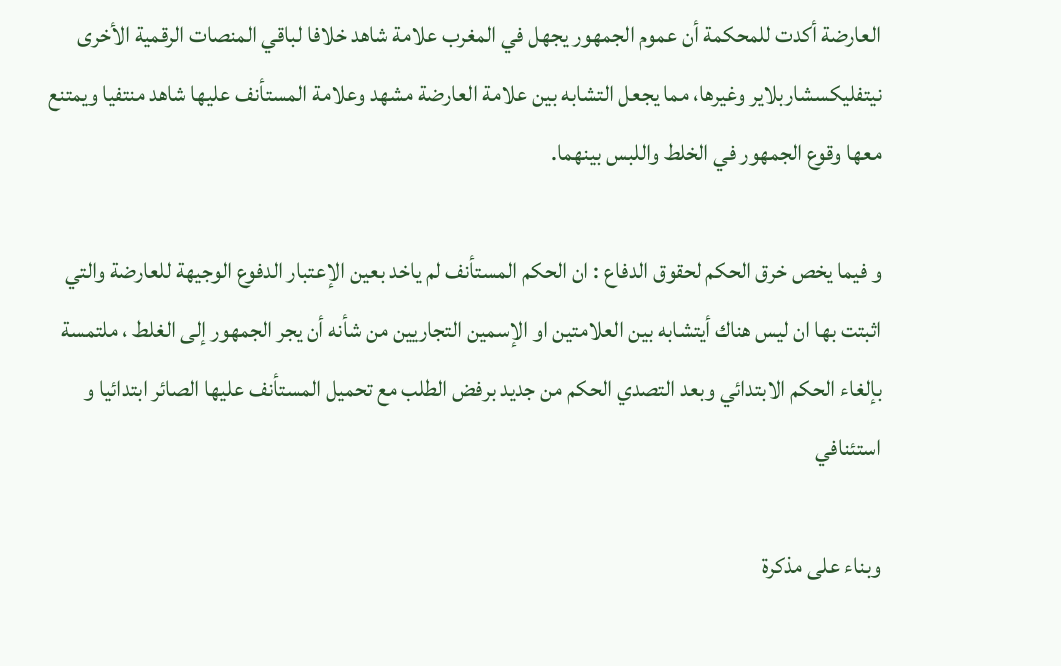العارضة أكدت للمحكمة أن عموم الجمهور يجهل في المغرب علامة شاهد خلافا لباقي المنصات الرقمية الأخرى نيتفليكسشاربلاير وغيرها، مما يجعل التشابه بين علامة العارضة مشهد وعلامة المستأنف عليها شاهد منتفيا ويمتنع معها وقوع الجمهور في الخلط واللبس بينهما.

و فيما يخص خرق الحكم لحقوق الدفاع : ان الحكم المستأنف لم ياخد بعين الإعتبار الدفوع الوجيهة للعارضة والتي اثبتت بها ان ليس هناك أيتشابه بين العلامتين او الإسمين التجاريين من شأنه أن يجر الجمهور إلى الغلط ، ملتمسة بإلغاء الحكم الابتدائي وبعد التصدي الحكم من جديد برفض الطلب مع تحميل المستأنف عليها الصائر ابتدائيا و استئنافي

وبناء على مذكرة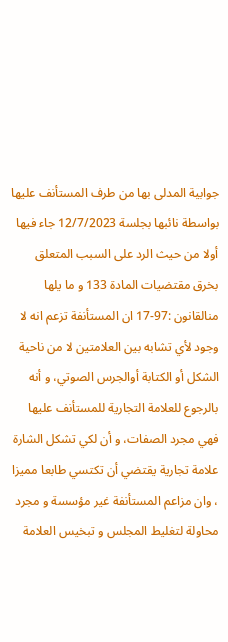جوابية المدلى بها من طرف المستأنف عليها بواسطة نائبها بجلسة 12/7/2023 جاء فيها أولا من حيث الرد على السبب المتعلق بخرق مقتضيات المادة 133 و ما يلها منالقانون :97-17 ان المستأنفة تزعم انه لا وجود لأي تشابه بين العلامتين لا من ناحية الشكل أو الكتابة أوالجرس الصوتي، و أنه بالرجوع للعلامة التجارية للمستأنف عليها فهي مجرد الصفات، و أن لكي تشكل الشارة علامة تجارية يقتضي أن تكتسي طابعا مميزا ، وان مزاعم المستأنفة غير مؤسسة و مجرد محاولة لتغليط المجلس و تبخيس العلامة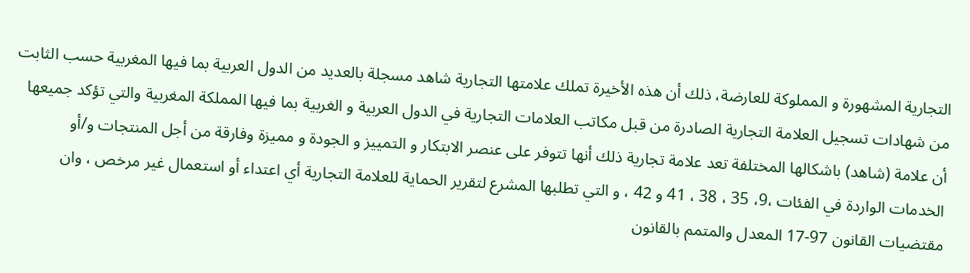التجارية المشهورة و المملوكة للعارضة، ذلك أن هذه الأخيرة تملك علامتها التجارية شاهد مسجلة بالعديد من الدول العربية بما فيها المغربية حسب الثابت من شهادات تسجيل العلامة التجارية الصادرة من قبل مكاتب العلامات التجارية في الدول العربية و الغربية بما فيها المملكة المغربية والتي تؤكد جميعها أن علامة (شاهد) باشكالها المختلفة تعد علامة تجارية ذلك أنها تتوفر على عنصر الابتكار و التمييز و الجودة و مميزة وفارقة من أجل المنتجات و/أو الخدمات الواردة في الفئات ،9، 35 ، 38 ، 41 و 42 ، و التي تطلبها المشرع لتقرير الحماية للعلامة التجارية أي اعتداء أو استعمال غير مرخص ، وان مقتضيات القانون 97-17 المعدل والمتمم بالقانون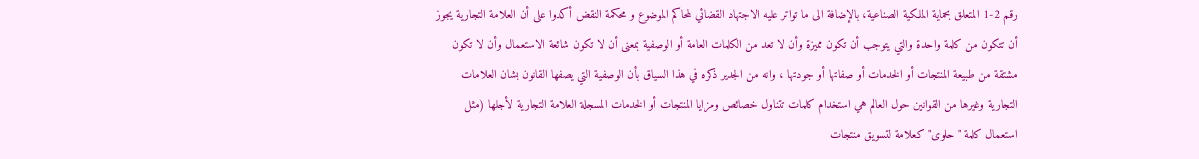رقم 2-1 المتعلق بحماية الملكية الصناعية، بالإضافة الى ما تواتر عليه الاجتهاد القضائي لمحاكم الموضوع و محكمة النقض أكدوا على أن العلامة التجارية يجوز أن تتكون من كلمة واحدة والتي يتوجب أن تكون مميزة وأن لا تعد من الكلمات العامة أو الوصفية بمعنى أن لا تكون شائعة الاستعمال وأن لا تكون مشتقة من طبيعة المنتجات أو الخدمات أو صفاتها أو جودتها ، وانه من الجدير ذكره في هذا السياق بأن الوصفية التي يصفها القانون بشان العلامات التجارية وغيرها من القوانين حول العالم هي استخدام كلمات تتناول خصائص ومزايا المنتجات أو الخدمات المسجلة العلامة التجارية لأجلها (مثل استعمال كلمة "حلوى" كعلامة لتسويق منتجات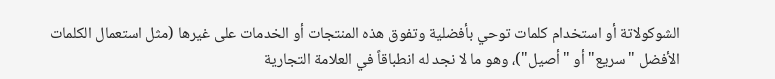الشوكولاتة أو استخدام كلمات توحي بأفضلية وتفوق هذه المنتجات أو الخدمات على غيرها (مثل استعمال الكلمات الأفضل "سريع" أو "أصيل")، وهو ما لا نجد له انطباقاً في العلامة التجارية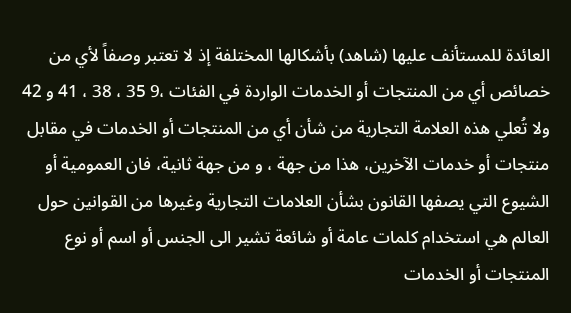العائدة للمستأنف عليها (شاهد) بأشكالها المختلفة إذ لا تعتبر وصفاً لأي من خصائص أي من المنتجات أو الخدمات الواردة في الفئات ،9 35 ، 38 ، 41 و 42 ولا تُعلي هذه العلامة التجارية من شأن أي من المنتجات أو الخدمات في مقابل منتجات أو خدمات الآخرين، هذا من جهة ، و من جهة ثانية، فان العمومية أو الشيوع التي يصفها القانون بشأن العلامات التجارية وغيرها من القوانين حول العالم هي استخدام كلمات عامة أو شائعة تشير الى الجنس أو اسم أو نوع المنتجات أو الخدمات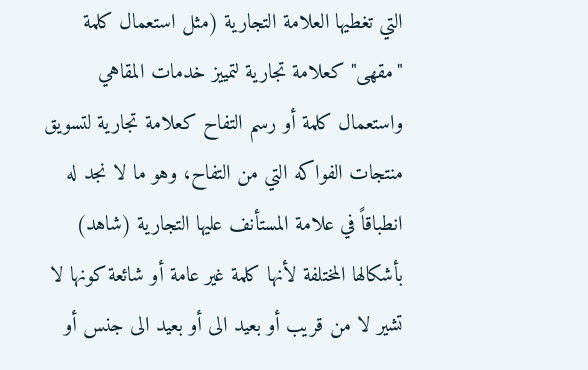التي تغطيها العلامة التجارية (مثل استعمال كلمة "مقهى" كعلامة تجارية لتمييز خدمات المقاهي واستعمال كلمة أو رسم التفاح كعلامة تجارية لتسويق منتجات الفواكه التي من التفاح، وهو ما لا نجد له انطباقاً في علامة المستأنف عليها التجارية (شاهد) بأشكالها المختلفة لأنها كلمة غير عامة أو شائعة كونها لا تشير لا من قريب أو بعيد الى أو بعيد الى جنس أو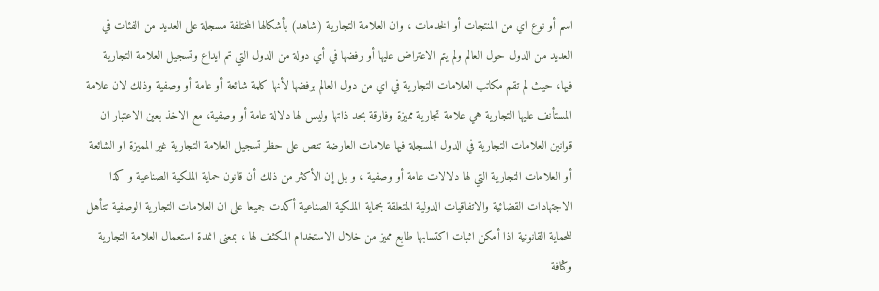اسم أو نوع اي من المنتجات أو الخدمات ، وان العلامة التجارية (شاهد) بأشكالها المختلفة مسجلة على العديد من الفئات في العديد من الدول حول العالم ولم يتم الاعتراض عليها أو رفضها في أي دولة من الدول التي تم ايداع وتسجيل العلامة التجارية فيها، حيث لم تقم مكاتب العلامات التجارية في اي من دول العالم برفضها لأنها كلمة شائعة أو عامة أو وصفية وذلك لان علامة المستأنف عليها التجارية هي علامة تجارية مميزة وفارقة بحد ذاتها وليس لها دلالة عامة أو وصفية، مع الاخذ بعين الاعتبار ان قوانين العلامات التجارية في الدول المسجلة فيها علامات العارضة تنص على حظر تسجيل العلامة التجارية غير المميزة او الشائعة أو العلامات التجارية التي لها دلالات عامة أو وصفية ، و بل إن الأكثر من ذلك أن قانون حماية الملكية الصناعية و كذا الاجتهادات القضائية والاتفاقيات الدولية المتعلقة بحماية الملكية الصناعية أكدت جميعا على ان العلامات التجارية الوصفية تتأهل للحماية القانونية اذا أمكن اثبات اكتسابها طابع مميز من خلال الاستخدام المكثف لها ، بمعنى انمدة استعمال العلامة التجارية وكثافة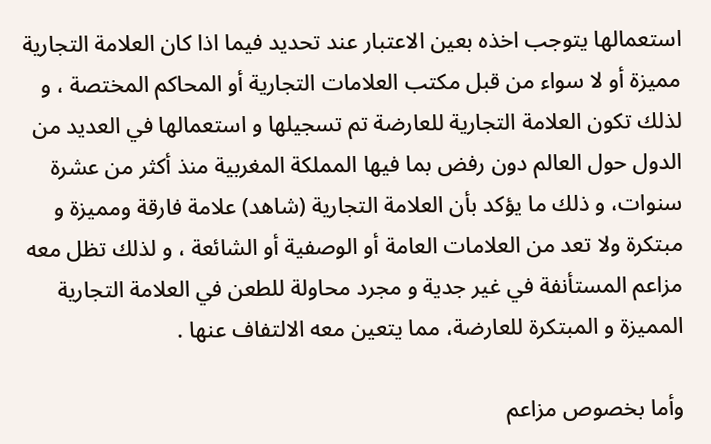استعمالها يتوجب اخذه بعين الاعتبار عند تحديد فيما اذا كان العلامة التجارية مميزة أو لا سواء من قبل مكتب العلامات التجارية أو المحاكم المختصة ، و لذلك تكون العلامة التجارية للعارضة تم تسجيلها و استعمالها في العديد من الدول حول العالم دون رفض بما فيها المملكة المغربية منذ أكثر من عشرة سنوات، و ذلك ما يؤكد بأن العلامة التجارية (شاهد) علامة فارقة ومميزة و مبتكرة ولا تعد من العلامات العامة أو الوصفية أو الشائعة ، و لذلك تظل معه مزاعم المستأنفة في غير جدية و مجرد محاولة للطعن في العلامة التجارية المميزة و المبتكرة للعارضة، مما يتعين معه الالتفاف عنها .

وأما بخصوص مزاعم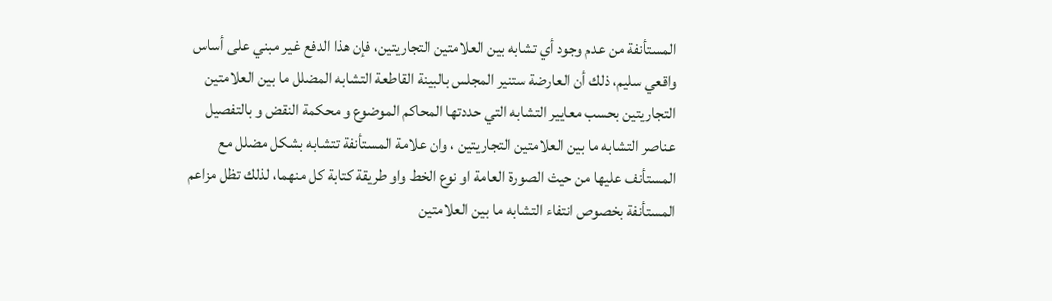المستأنفة من عدم وجود أي تشابه بين العلامتين التجاريتين، فإن هذا الدفع غير مبني على أساس واقعي سليم، ذلك أن العارضة ستنير المجلس بالبينة القاطعة التشابه المضلل ما بين العلامتين التجاريتين بحسب معايير التشابه التي حددتها المحاكم الموضوع و محكمة النقض و بالتفصيل عناصر التشابه ما بين العلامتين التجاريتين ، وان علامة المستأنفة تتشابه بشكل مضلل مع المستأنف عليها من حيث الصورة العامة او نوع الخط واو طريقة كتابة كل منهما، لذلك تظل مزاعم المستأنفة بخصوص انتفاء التشابه ما بين العلامتين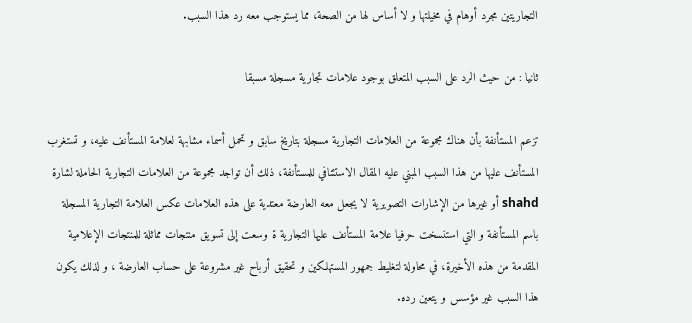التجاريتين مجرد أوهام في مخيلتها و لا أساس لها من الصحة، مما يستوجب معه رد هذا السبب.

ثانيا : من حيث الرد على السبب المتعلق بوجود علامات تجارية مسجلة مسبقا

تزعم المستأنفة بأن هناك مجموعة من العلامات التجارية مسجلة بتاريخ سابق و تحمل أسماء مشابهة لعلامة المستأنف عليه، و تستغرب المستأنف عليها من هذا السبب المبني عليه المقال الاستئنافي للمستأنفة، ذلك أن تواجد مجموعة من العلامات التجارية الحاملة لشارة shahd أو غيرها من الإشارات التصويرية لا يجعل معه العارضة معتدية على هذه العلامات عكس العلامة التجارية المسجلة باسم المستأنفة و التي استنسخت حرفيا علامة المستأنف عليها التجارية ة وسعت إلى تسويق منتجات مماثلة للمنتجات الإعلامية المقدمة من هذه الأخيرة، في محاولة لتغليط جمهور المستهلكين و تحقيق أرباح غير مشروعة على حساب العارضة ، و لذلك يكون هذا السبب غير مؤسس و يتعين رده.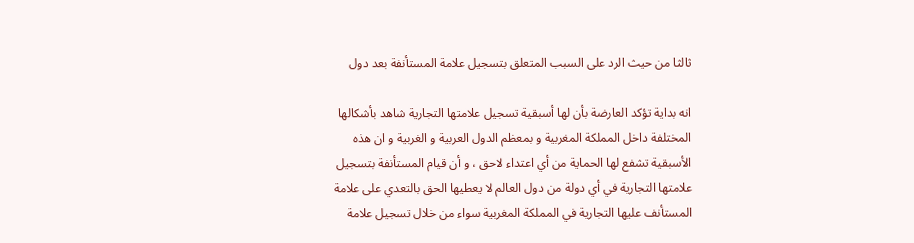ثالثا من حيث الرد على السبب المتعلق بتسجيل علامة المستأنفة بعد دول

انه بداية تؤكد العارضة بأن لها أسبقية تسجيل علامتها التجارية شاهد بأشكالها المختلفة داخل المملكة المغربية و بمعظم الدول العربية و الغربية و ان هذه الأسبقية تشفع لها الحماية من أي اعتداء لاحق ، و أن قيام المستأنفة بتسجيل علامتها التجارية في أي دولة من دول العالم لا يعطيها الحق بالتعدي على علامة المستأنف عليها التجارية في المملكة المغربية سواء من خلال تسجيل علامة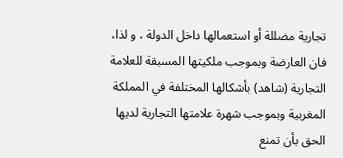تجارية مضللة أو استعمالها داخل الدولة ، و لذا، فان العارضة وبموجب ملكيتها المسبقة للعلامة التجارية (شاهد) بأشكالها المختلفة في المملكة المغربية وبموجب شهرة علامتها التجارية لديها الحق بأن تمنع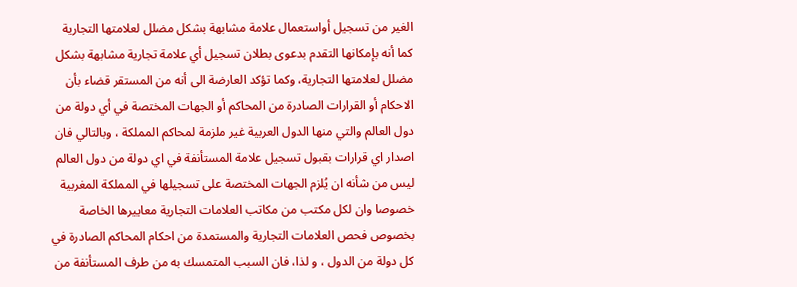الغير من تسجيل أواستعمال علامة مشابهة بشكل مضلل لعلامتها التجارية كما أنه بإمكانها التقدم بدعوى بطلان تسجيل أي علامة تجارية مشابهة بشكل مضلل لعلامتها التجارية، وكما تؤكد العارضة الى أنه من المستقر قضاء بأن الاحكام أو القرارات الصادرة من المحاكم أو الجهات المختصة في أي دولة من دول العالم والتي منها الدول العربية غير ملزمة لمحاكم المملكة ، وبالتالي فان اصدار اي قرارات بقبول تسجيل علامة المستأنفة في اي دولة من دول العالم ليس من شأنه ان يُلزم الجهات المختصة على تسجيلها في المملكة المغربية خصوصا وان لكل مكتب من مكاتب العلامات التجارية معاييرها الخاصة بخصوص فحص العلامات التجارية والمستمدة من احكام المحاكم الصادرة في كل دولة من الدول ، و لذا، فان السبب المتمسك به من طرف المستأنفة من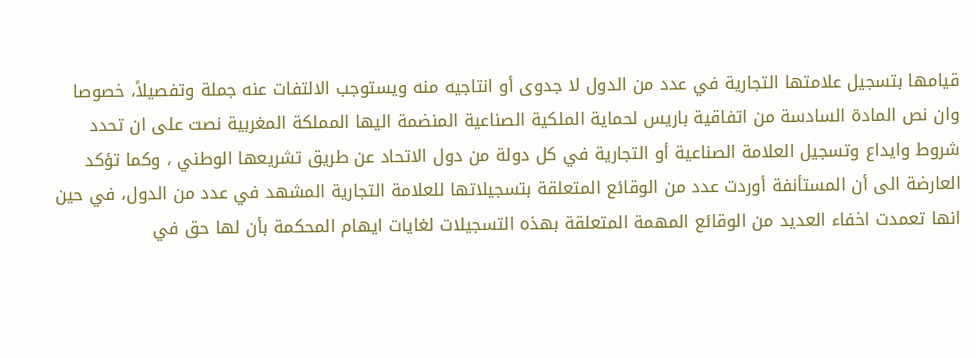قيامها بتسجيل علامتها التجارية في عدد من الدول لا جدوى أو انتاجيه منه ويستوجب الالتفات عنه جملة وتفصيلاً، خصوصا وان نص المادة السادسة من اتفاقية باريس لحماية الملكية الصناعية المنضمة اليها المملكة المغربية نصت على ان تحدد شروط وايداع وتسجيل العلامة الصناعية أو التجارية في كل دولة من دول الاتحاد عن طريق تشريعها الوطني ، وكما تؤكد العارضة الى أن المستأنفة أوردت عدد من الوقائع المتعلقة بتسجيلاتها للعلامة التجارية المشهد في عدد من الدول، في حين انها تعمدت اخفاء العديد من الوقائع المهمة المتعلقة بهذه التسجيلات لغايات ايهام المحكمة بأن لها حق في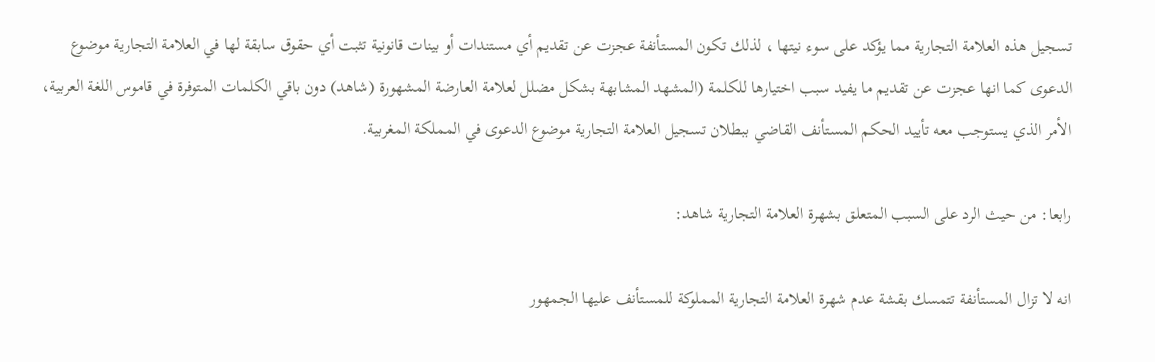تسجيل هذه العلامة التجارية مما يؤكد على سوء نيتها ، لذلك تكون المستأنفة عجزت عن تقديم أي مستندات أو بينات قانونية تثبت أي حقوق سابقة لها في العلامة التجارية موضوع الدعوى كما انها عجزت عن تقديم ما يفيد سبب اختيارها للكلمة (المشهد المشابهة بشكل مضلل لعلامة العارضة المشهورة (شاهد) دون باقي الكلمات المتوفرة في قاموس اللغة العربية، الأمر الذي يستوجب معه تأييد الحكم المستأنف القاضي ببطلان تسجيل العلامة التجارية موضوع الدعوى في المملكة المغربية.

رابعا: من حيث الرد على السبب المتعلق بشهرة العلامة التجارية شاهد:

انه لا تزال المستأنفة تتمسك بقشة عدم شهرة العلامة التجارية المملوكة للمستأنف عليها الجمهور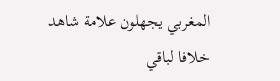المغربي يجهلون علامة شاهد خلافا لباقي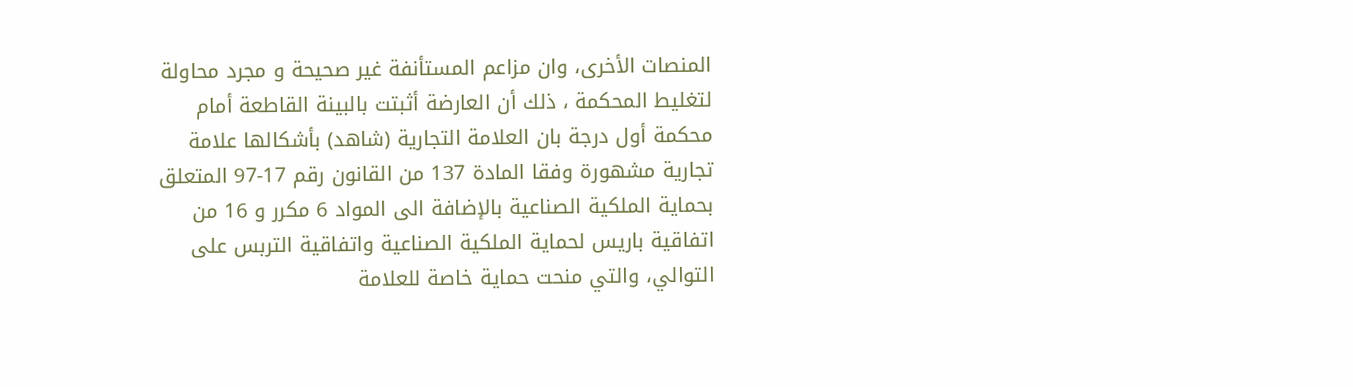المنصات الأخرى، وان مزاعم المستأنفة غير صحيحة و مجرد محاولة لتغليط المحكمة ، ذلك أن العارضة أثبتت بالبينة القاطعة أمام محكمة أول درجة بان العلامة التجارية (شاهد) بأشكالها علامة تجارية مشهورة وفقا المادة 137 من القانون رقم 17-97 المتعلق بحماية الملكية الصناعية بالإضافة الى المواد 6 مكرر و 16 من اتفاقية باريس لحماية الملكية الصناعية واتفاقية التربس على التوالي، والتي منحت حماية خاصة للعلامة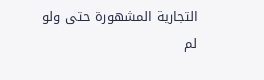التجارية المشهورة حتى ولو لم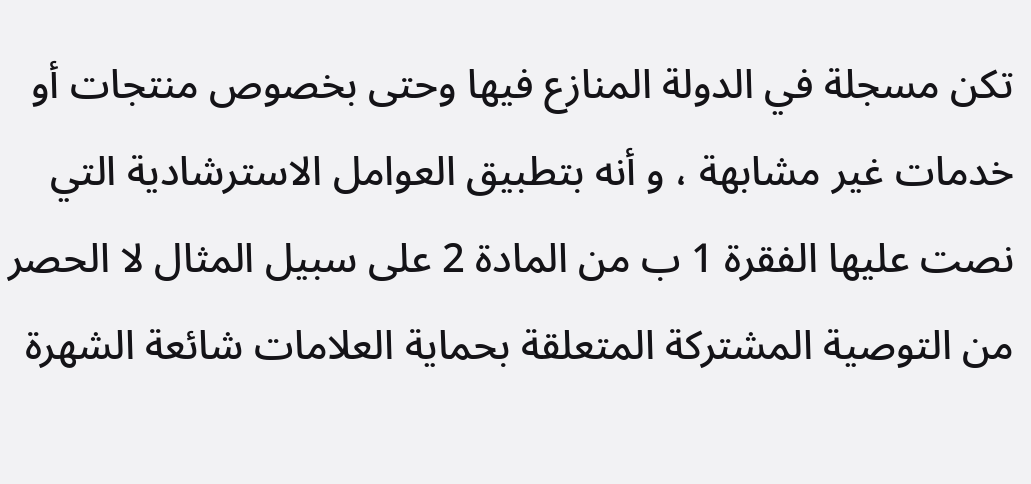تكن مسجلة في الدولة المنازع فيها وحتى بخصوص منتجات أو خدمات غير مشابهة ، و أنه بتطبيق العوامل الاسترشادية التي نصت عليها الفقرة 1 ب من المادة 2 على سبيل المثال لا الحصر من التوصية المشتركة المتعلقة بحماية العلامات شائعة الشهرة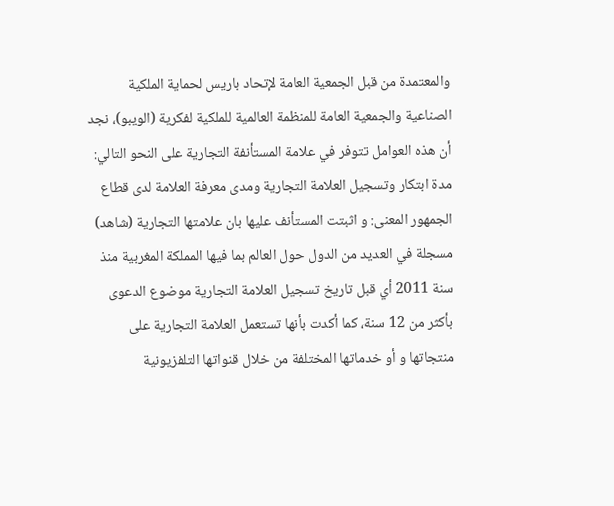والمعتمدة من قبل الجمعية العامة لإتحاد باريس لحماية الملكية الصناعية والجمعية العامة للمنظمة العالمية للملكية لفكرية (الويبو)، نجد أن هذه العوامل تتوفر في علامة المستأنفة التجارية على النحو التالي: مدة ابتكار وتسجيل العلامة التجارية ومدى معرفة العلامة لدى قطاع الجمهور المعنى: و اثبتت المستأنف عليها بان علامتها التجارية (شاهد) مسجلة في العديد من الدول حول العالم بما فيها المملكة المغربية منذ سنة 2011 أي قبل تاريخ تسجيل العلامة التجارية موضوع الدعوى بأكثر من 12 سنة، كما أكدت بأنها تستعمل العلامة التجارية على منتجاتها و أو خدماتها المختلفة من خلال قنواتها التلفزيونية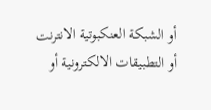أو الشبكة العنكبوتية الانترنت أو التطبيقات الالكترونية أو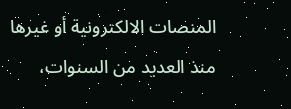المنصات الالكترونية أو غيرها منذ العديد من السنوات،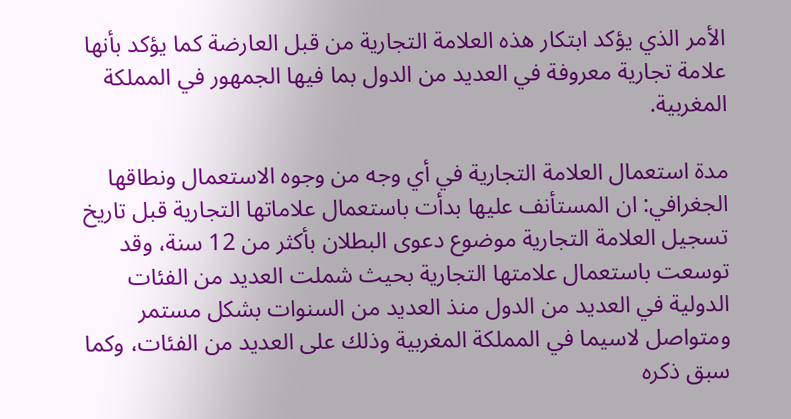الأمر الذي يؤكد ابتكار هذه العلامة التجارية من قبل العارضة كما يؤكد بأنها علامة تجارية معروفة في العديد من الدول بما فيها الجمهور في المملكة المغربية.

مدة استعمال العلامة التجارية في أي وجه من وجوه الاستعمال ونطاقها الجغرافي: ان المستأنف عليها بدأت باستعمال علاماتها التجارية قبل تاريخ تسجيل العلامة التجارية موضوع دعوى البطلان بأكثر من 12 سنة، وقد توسعت باستعمال علامتها التجارية بحيث شملت العديد من الفئات الدولية في العديد من الدول منذ العديد من السنوات بشكل مستمر ومتواصل لاسيما في المملكة المغربية وذلك على العديد من الفئات، وكما سبق ذكره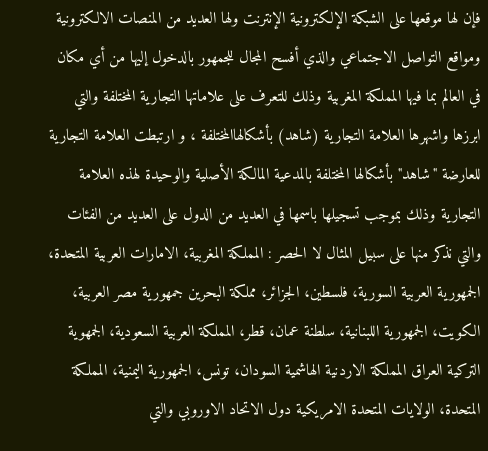فإن لها موقعها على الشبكة الإلكترونية الإنترنت ولها العديد من المنصات الالكترونية ومواقع التواصل الاجتماعي والذي أفسح المجال للجمهور بالدخول إليها من أي مكان في العالم بما فيها المملكة المغربية وذلك للتعرف على علاماتها التجارية المختلفة والتي ابرزها واشهرها العلامة التجارية (شاهد) بأشكالهاالمختلفة ، و ارتبطت العلامة التجارية للعارضة "شاهد" بأشكالها المختلفة بالمدعية المالكة الأصلية والوحيدة لهذه العلامة التجارية وذلك بموجب تسجيلها باسمها في العديد من الدول على العديد من الفئات والتي نذكر منها على سبيل المثال لا الحصر : المملكة المغربية، الامارات العربية المتحدة، الجمهورية العربية السورية، فلسطين، الجزائر، مملكة البحرين جمهورية مصر العربية، الكويت، الجمهورية اللبنانية، سلطنة عمان، قطر، المملكة العربية السعودية، الجمهوية التركية العراق المملكة الاردنية الهاشمية السودان، تونس، الجمهورية اليمنية، المملكة المتحدة، الولايات المتحدة الامريكية دول الاتحاد الاوروبي والتي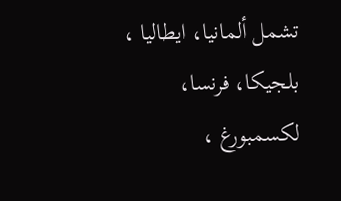تشمل ألمانيا، ايطاليا ، بلجيكا، فرنسا، لكسمبورغ ،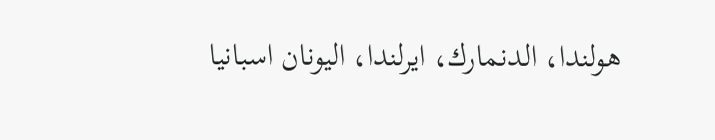هولندا، الدنمارك، ايرلندا، اليونان اسبانيا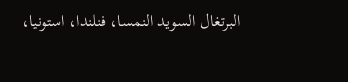البرتغال السويد النمسا، فنلندا، استونيا،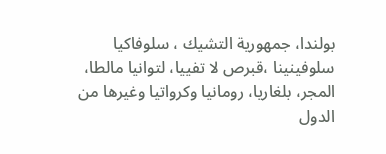بولندا، جمهورية التشيك ، سلوفاكيا سلوفينينا ،قبرص لا تفييا، لتوانيا مالطا، المجر، بلغاريا، رومانيا وكرواتيا وغيرها من الدول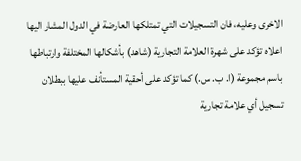الاخرى وعليه، فان التسجيلات التي تمتلكها العارضة في الدول المشار اليها اعلاه تؤكد على شهرة العلامة التجارية (شاهد) بأشكالها المختلفة وارتباطها باسم مجموعة (ا. ب. س.) كما تؤكد على أحقية المستأنف عليها ببطلان تسجيل أي علامة تجارية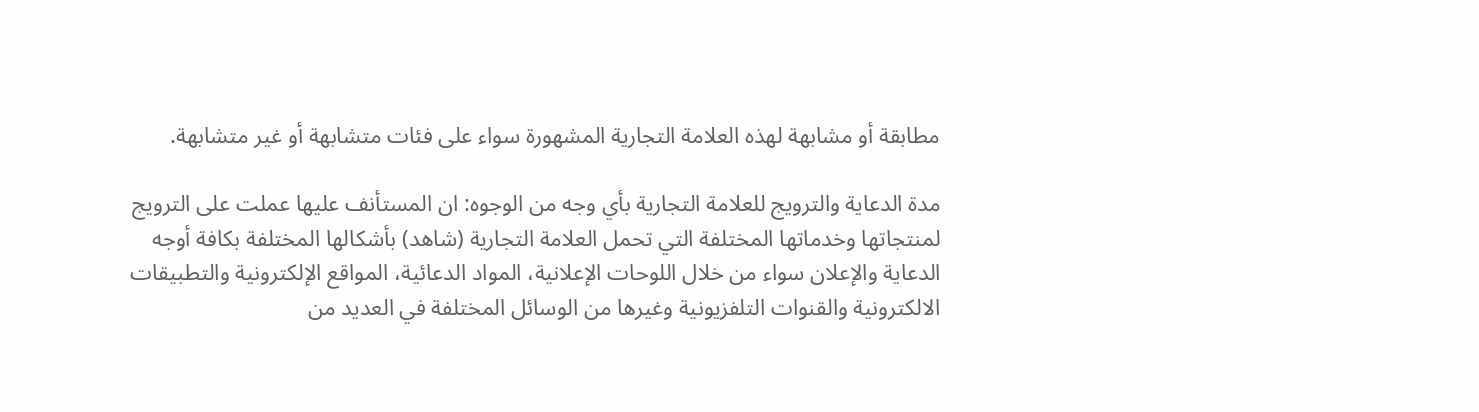مطابقة أو مشابهة لهذه العلامة التجارية المشهورة سواء على فئات متشابهة أو غير متشابهة.

مدة الدعاية والترويج للعلامة التجارية بأي وجه من الوجوه: ان المستأنف عليها عملت على الترويج لمنتجاتها وخدماتها المختلفة التي تحمل العلامة التجارية (شاهد) بأشكالها المختلفة بكافة أوجه الدعاية والإعلان سواء من خلال اللوحات الإعلانية، المواد الدعائية، المواقع الإلكترونية والتطبيقات الالكترونية والقنوات التلفزيونية وغيرها من الوسائل المختلفة في العديد من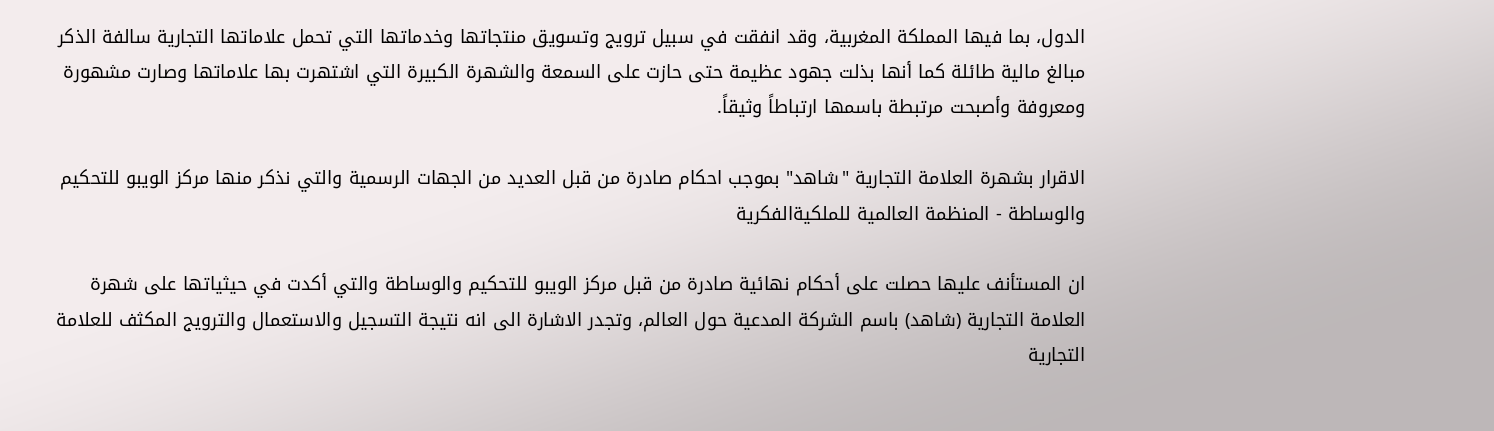الدول، بما فيها المملكة المغربية، وقد انفقت في سبيل ترويج وتسويق منتجاتها وخدماتها التي تحمل علاماتها التجارية سالفة الذكر مبالغ مالية طائلة كما أنها بذلت جهود عظيمة حتى حازت على السمعة والشهرة الكبيرة التي اشتهرت بها علاماتها وصارت مشهورة ومعروفة وأصبحت مرتبطة باسمها ارتباطاً وثيقاً.

الاقرار بشهرة العلامة التجارية "شاهد" بموجب احكام صادرة من قبل العديد من الجهات الرسمية والتي نذكر منها مركز الويبو للتحكيم والوساطة - المنظمة العالمية للملكيةالفكرية

ان المستأنف عليها حصلت على أحكام نهائية صادرة من قبل مركز الويبو للتحكيم والوساطة والتي أكدت في حيثياتها على شهرة العلامة التجارية (شاهد) باسم الشركة المدعية حول العالم، وتجدر الاشارة الى انه نتيجة التسجيل والاستعمال والترويج المكثف للعلامة التجارية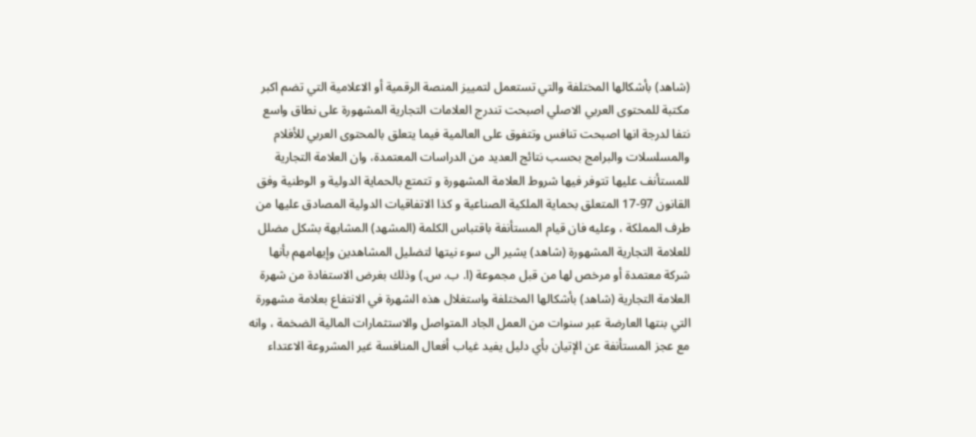(شاهد) بأشكالها المختلفة والتي تستعمل لتمييز المنصة الرقمية أو الاعلامية التي تضم اكبر مكتبة للمحتوى العربي الاصلي اصبحت تندرج العلامات التجارية المشهورة على نطاق واسع نتفا لدرجة انها اصبحت تنافس وتتفوق على العالمية فيما يتعلق بالمحتوى العربي للأفلام والمسلسلات والبرامج بحسب نتائج العديد من الدراسات المعتمدة، وان العلامة التجارية للمستأنف عليها تتوفر فيها شروط العلامة المشهورة و تتمتع بالحماية الدولية و الوطنية وفق القانون 97-17 المتعلق بحماية الملكية الصناعية و كذا الاتفاقيات الدولية المصادق عليها من طرف المملكة ، وعليه فان قيام المستأنفة باقتباس الكلمة (المشهد) المشابهة بشكل مضلل للعلامة التجارية المشهورة (شاهد) يشير الى سوء نيتها لتضليل المشاهدين وإيهامهم بأنها شركة معتمدة أو مرخص لها من قبل مجموعة (ا. ب. س.) وذلك بغرض الاستفادة من شهرة العلامة التجارية (شاهد) بأشكالها المختلفة واستغلال هذه الشهرة في الانتفاع بعلامة مشهورة التي بنتها العارضة عبر سنوات من العمل الجاد المتواصل والاستثمارات المالية الضخمة ، وانه مع عجز المستأنفة عن الإتيان بأي دليل يفيد غياب أفعال المنافسة غير المشروعة الاعتداء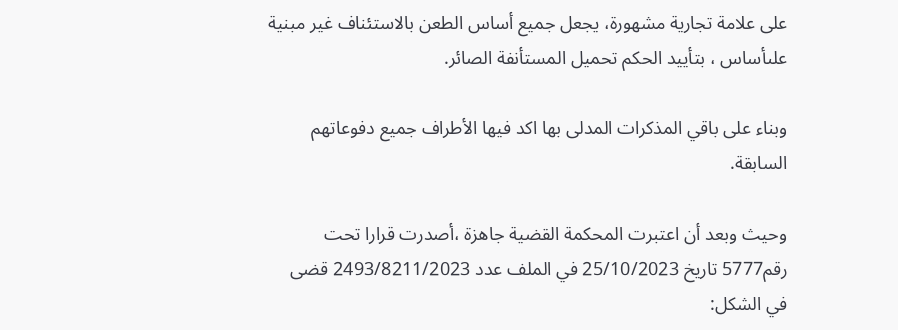على علامة تجارية مشهورة، يجعل جميع أساس الطعن بالاستئناف غير مبنية علىأساس ، بتأييد الحكم تحميل المستأنفة الصائر.

وبناء على باقي المذكرات المدلى بها اكد فيها الأطراف جميع دفوعاتهم السابقة.

وحيث وبعد أن اعتبرت المحكمة القضية جاهزة ،أصدرت قرارا تحت رقم5777 تاريخ 25/10/2023 في الملف عدد 2493/8211/2023 قضى في الشكل: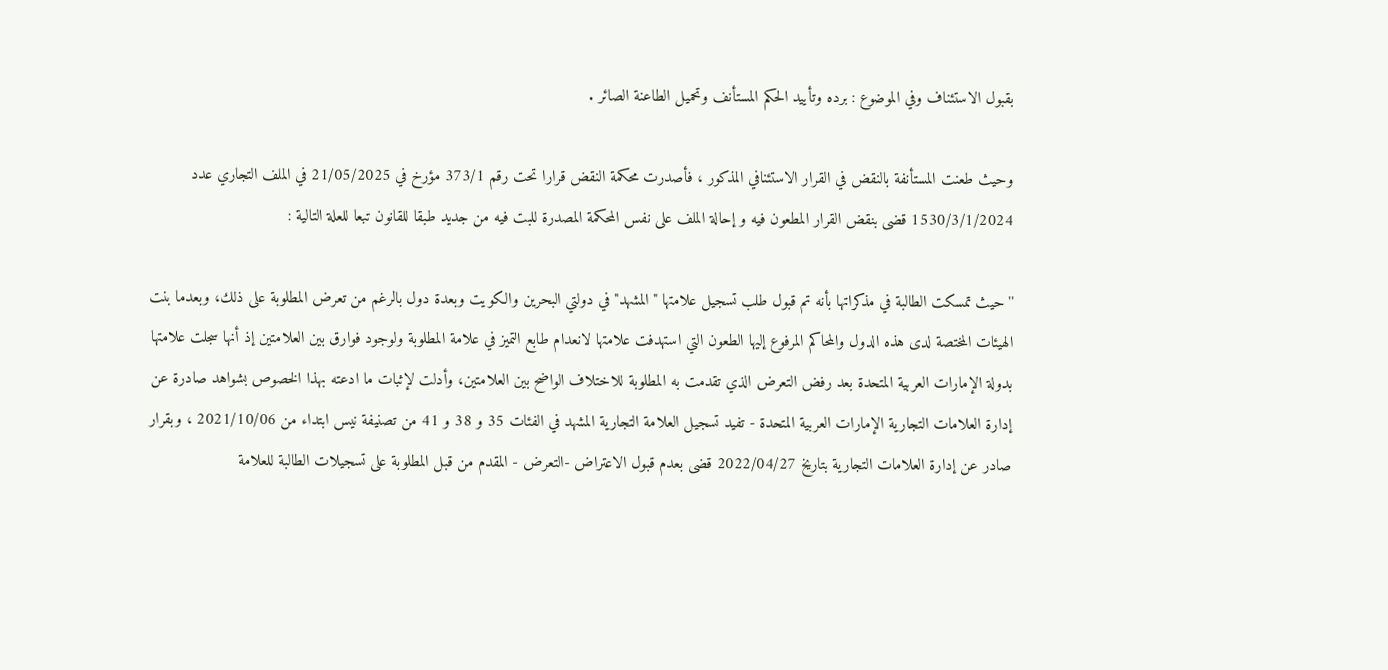بقبول الاستئناف وفي الموضوع : برده وتأييد الحكم المستأنف وتحميل الطاعنة الصائر .

وحيث طعنت المستأنفة بالنقض في القرار الاستئنافي المذكور ، فأصدرت محكمة النقض قرارا تحت رقم 373/1 مؤرخ في 21/05/2025 في الملف التجاري عدد 1530/3/1/2024 قضى بنقض القرار المطعون فيه و إحالة الملف على نفس المحكمة المصدرة للبت فيه من جديد طبقا للقانون تبعا للعلة التالية :

''حيث تمسكت الطالبة في مذكراتها بأنه تم قبول طلب تسجيل علامتها "المشهد" في دولتي البحرين والكويت وبعدة دول بالرغم من تعرض المطلوبة على ذلك، وبعدما بنت الهيئات المختصة لدى هذه الدول والمحاكم المرفوع إليها الطعون التي استهدفت علامتها لانعدام طابع التميز في علامة المطلوبة ولوجود فوارق بين العلامتين إذ أنها سجلت علامتها بدولة الإمارات العربية المتحدة بعد رفض التعرض الذي تقدمت به المطلوبة للاختلاف الواضح بين العلامتين، وأدلت لإثبات ما ادعته بهذا الخصوص بشواهد صادرة عن إدارة العلامات التجارية الإمارات العربية المتحدة - تفيد تسجيل العلامة التجارية المشهد في الفئات 35 و 38 و 41 من تصنيفة نيس ابتداء من 2021/10/06 ، وبقرار صادر عن إدارة العلامات التجارية بتاريخ 2022/04/27 قضى بعدم قبول الاعتراض -التعرض - المقدم من قبل المطلوبة على تسجيلات الطالبة للعلامة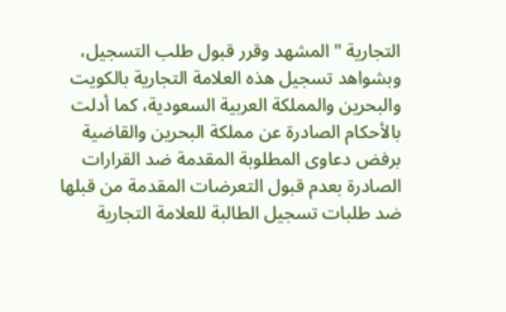التجارية "المشهد وقرر قبول طلب التسجيل، وبشواهد تسجيل هذه العلامة التجارية بالكويت والبحرين والمملكة العربية السعودية، كما أدلت بالأحكام الصادرة عن مملكة البحرين والقاضية برفض دعاوى المطلوبة المقدمة ضد القرارات الصادرة بعدم قبول التعرضات المقدمة من قبلها ضد طلبات تسجيل الطالبة للعلامة التجارية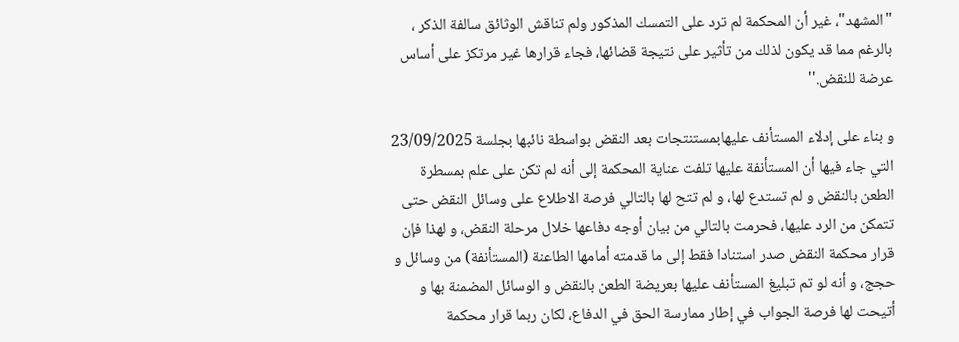"المشهد"، غير أن المحكمة لم ترد على التمسك المذكور ولم تناقش الوثائق سالفة الذكر ، بالرغم مما قد يكون لذلك من تأثير على نتيجة قضائها، فجاء قرارها غير مرتكز على أساس عرضة للنقض.''

و بناء على إدلاء المستأنف عليهابمستنتجات بعد النقض بواسطة نائبها بجلسة 23/09/2025 التي جاء فيها أن المستأنفة عليها تلفت عناية المحكمة إلى أنه لم تكن على علم بمسطرة الطعن بالنقض و لم تستدع لها، و لم تتح لها بالتالي فرصة الاطلاع على وسائل النقض حتى تتمكن من الرد عليها، فحرمت بالتالي من بيان أوجه دفاعها خلال مرحلة النقض، و لهذا فإن قرار محكمة النقض صدر استنادا فقط إلى ما قدمته أمامها الطاعنة (المستأنفة) من وسائل و حجج، و أنه لو تم تبليغ المستأنف عليها بعريضة الطعن بالنقض و الوسائل المضمنة بها و أتيحت لها فرصة الجواب في إطار ممارسة الحق في الدفاع، لكان ربما قرار محكمة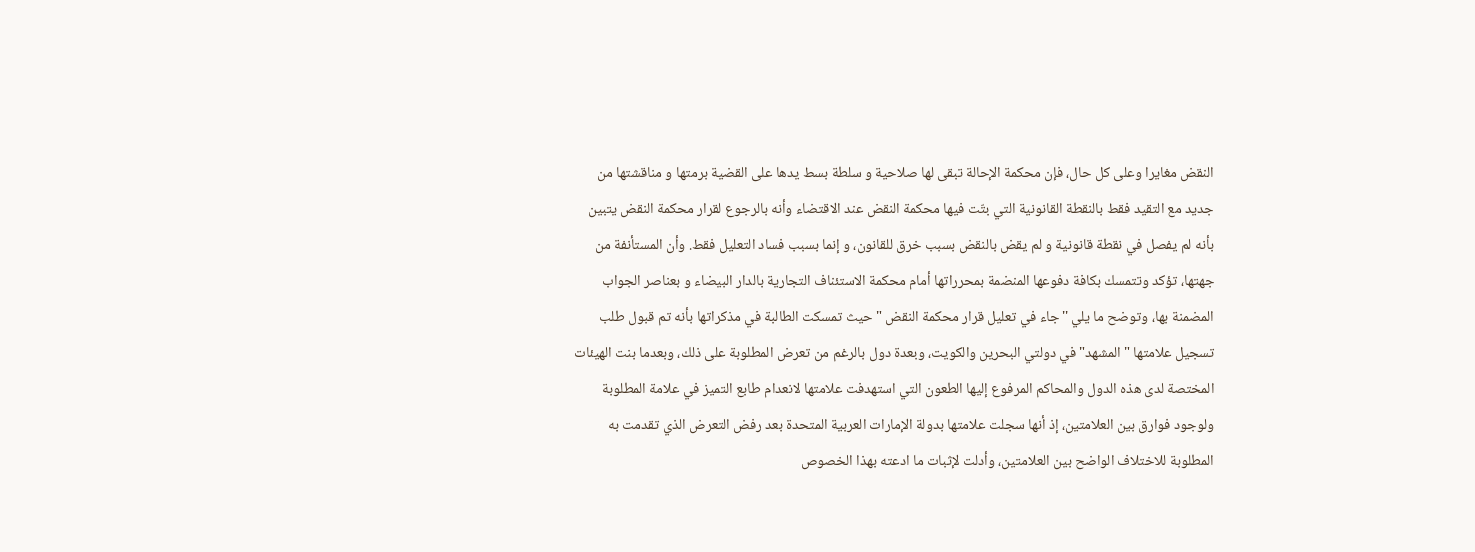النقض مغايرا وعلى كل حال، فإن محكمة الإحالة تبقى لها صلاحية و سلطة بسط يدها على القضية برمتها و مناقشتها من جديد مع التقيد فقط بالنقطة القانونية التي بتّت فيها محكمة النقض عند الاقتضاء وأنه بالرجوع لقرار محكمة النقض يتبين بأنه لم يفصل في نقطة قانونية و لم يقض بالنقض بسبب خرق للقانون، و إنما بسبب فساد التعليل فقط. وأن المستأنفة من جهتها، تؤكد وتتمسك بكافة دفوعها المنضمة بمحرراتها أمام محكمة الاستئناف التجارية بالدار البيضاء و بعناصر الجواب المضمنة بها، وتوضح ما يلي ''جاء في تعليل قرار محكمة النقض " حيث تمسكت الطالبة في مذكراتها بأنه تم قبول طلب تسجيل علامتها "المشهد" في دولتي البحرين والكويت، وبعدة دول بالرغم من تعرض المطلوبة على ذلك، وبعدما بنت الهيئات المختصة لدى هذه الدول والمحاكم المرفوع إليها الطعون التي استهدفت علامتها لانعدام طابع التميز في علامة المطلوبة ولوجود فوارق بين العلامتين، إذ أنها سجلت علامتها بدولة الإمارات العربية المتحدة بعد رفض التعرض الذي تقدمت به المطلوبة للاختلاف الواضح بين العلامتين، وأدلت لإثبات ما ادعته بهذا الخصوص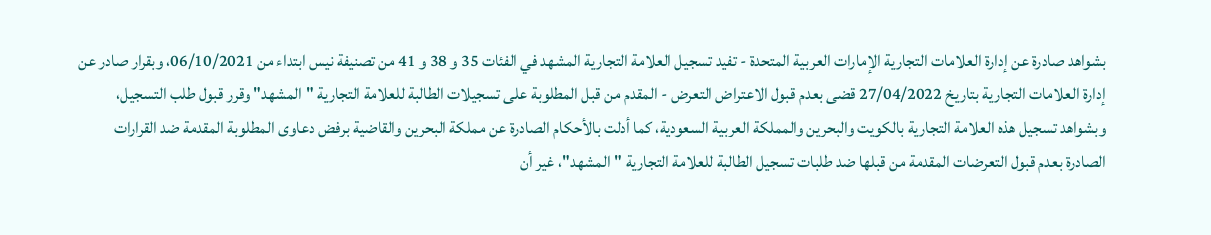بشواهد صادرة عن إدارة العلامات التجارية الإمارات العربية المتحدة - تفيد تسجيل العلامة التجارية المشهد في الفئات 35 و 38 و 41 من تصنيفة نيس ابتداء من 06/10/2021، وبقرار صادر عن إدارة العلامات التجارية بتاريخ 27/04/2022 قضى بعدم قبول الاعتراض التعرض - المقدم من قبل المطلوبة على تسجيلات الطالبة للعلامة التجارية "المشهد" وقرر قبول طلب التسجيل، وبشواهد تسجيل هذه العلامة التجارية بالكويت والبحرين والمملكة العربية السعودية، كما أدلت بالأحكام الصادرة عن مملكة البحرين والقاضية برفض دعاوى المطلوبة المقدمة ضد القرارات الصادرة بعدم قبول التعرضات المقدمة من قبلها ضد طلبات تسجيل الطالبة للعلامة التجارية "المشهد"، غير أن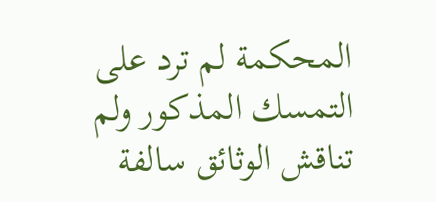المحكمة لم ترد على التمسك المذكور ولم تناقش الوثائق سالفة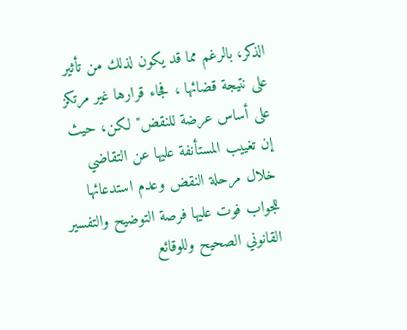الذكر، بالرغم مما قد يكون لذلك من تأثير على نتيجة قضائها ، فجاء قرارها غير مرتكز على أساس عرضة للنقض" لكن، حيث إن تغييب المستأنفة عليها عن التقاضي خلال مرحلة النقض وعدم استدعائها للجواب فوت عليها فرصة التوضيح والتفسير القانوني الصحيح وللوقائع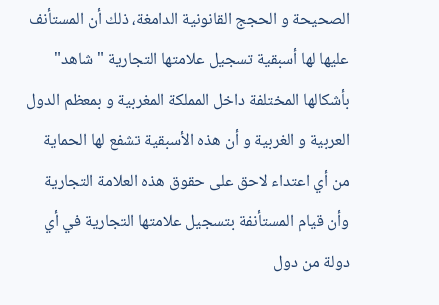الصحيحة و الحجج القانونية الدامغة، ذلك أن المستأنف عليها لها أسبقية تسجيل علامتها التجارية "شاهد" بأشكالها المختلفة داخل المملكة المغربية و بمعظم الدول العربية و الغربية و أن هذه الأسبقية تشفع لها الحماية من أي اعتداء لاحق على حقوق هذه العلامة التجارية وأن قيام المستأنفة بتسجيل علامتها التجارية في أي دولة من دول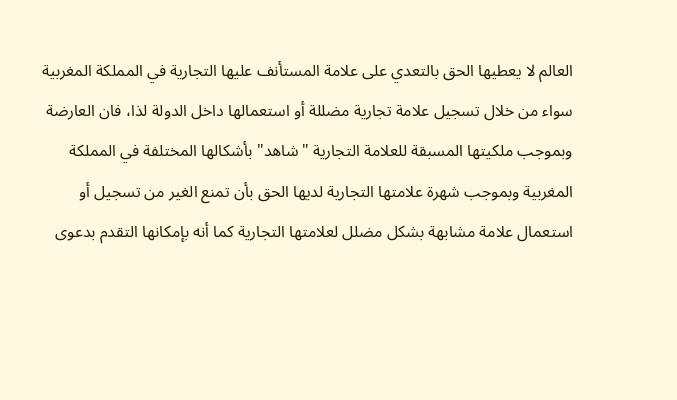العالم لا يعطيها الحق بالتعدي على علامة المستأنف عليها التجارية في المملكة المغربية سواء من خلال تسجيل علامة تجارية مضللة أو استعمالها داخل الدولة لذا، فان العارضة وبموجب ملكيتها المسبقة للعلامة التجارية "شاهد" بأشكالها المختلفة في المملكة المغربية وبموجب شهرة علامتها التجارية لديها الحق بأن تمنع الغير من تسجيل أو استعمال علامة مشابهة بشكل مضلل لعلامتها التجارية كما أنه بإمكانها التقدم بدعوى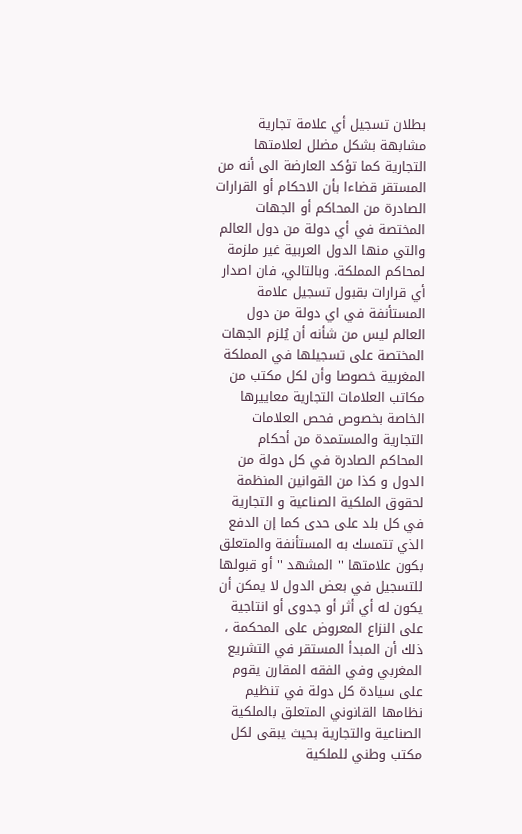بطلان تسجيل أي علامة تجارية مشابهة بشكل مضلل لعلامتها التجارية كما تؤكد العارضة الى أنه من المستقر قضاءا بأن الاحكام أو القرارات الصادرة من المحاكم أو الجهات المختصة في أي دولة من دول العالم والتي منها الدول العربية غير ملزمة لمحاكم المملكة. وبالتالي، فان اصدار أي قرارات بقبول تسجيل علامة المستأنفة في اي دولة من دول العالم ليس من شأنه أن يُلزم الجهات المختصة على تسجيلها في المملكة المغربية خصوصا وأن لكل مكتب من مكاتب العلامات التجارية معاييرها الخاصة بخصوص فحص العلامات التجارية والمستمدة من أحكام المحاكم الصادرة في كل دولة من الدول و كذا من القوانين المنظمة لحقوق الملكية الصناعية و التجارية في كل بلد على حدى كما إن الدفع الذي تتمسك به المستأنفة والمتعلق بكون علامتها '' المشهد '' أو قبولها للتسجيل في بعض الدول لا يمكن أن يكون له أي أثر أو جدوى أو انتاجية على النزاع المعروض على المحكمة ، ذلك أن المبدأ المستقر في التشريع المغربي وفي الفقه المقارن يقوم على سيادة كل دولة في تنظيم نظامها القانوني المتعلق بالملكية الصناعية والتجارية بحيث يبقى لكل مكتب وطني للملكية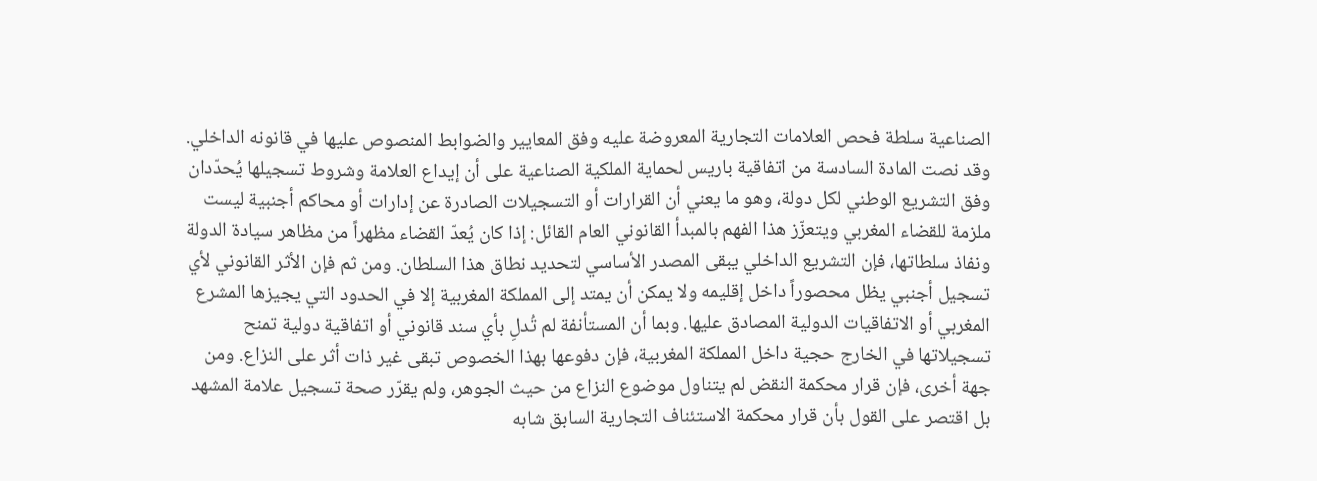الصناعية سلطة فحص العلامات التجارية المعروضة عليه وفق المعايير والضوابط المنصوص عليها في قانونه الداخلي. وقد نصت المادة السادسة من اتفاقية باريس لحماية الملكية الصناعية على أن إيداع العلامة وشروط تسجيلها يُحدّدان وفق التشريع الوطني لكل دولة، وهو ما يعني أن القرارات أو التسجيلات الصادرة عن إدارات أو محاكم أجنبية ليست ملزمة للقضاء المغربي ويتعزّز هذا الفهم بالمبدأ القانوني العام القائل: إذا كان يُعدّ القضاء مظهراً من مظاهر سيادة الدولة ونفاذ سلطاتها، فإن التشريع الداخلي يبقى المصدر الأساسي لتحديد نطاق هذا السلطان. ومن ثم فإن الأثر القانوني لأي تسجيل أجنبي يظل محصوراً داخل إقليمه ولا يمكن أن يمتد إلى المملكة المغربية إلا في الحدود التي يجيزها المشرع المغربي أو الاتفاقيات الدولية المصادق عليها. وبما أن المستأنفة لم تُدلِ بأي سند قانوني أو اتفاقية دولية تمنح تسجيلاتها في الخارج حجية داخل المملكة المغربية، فإن دفوعها بهذا الخصوص تبقى غير ذات أثر على النزاع. ومن جهة أخرى، فإن قرار محكمة النقض لم يتناول موضوع النزاع من حيث الجوهر، ولم يقرّر صحة تسجيل علامة المشهد بل اقتصر على القول بأن قرار محكمة الاستئناف التجارية السابق شابه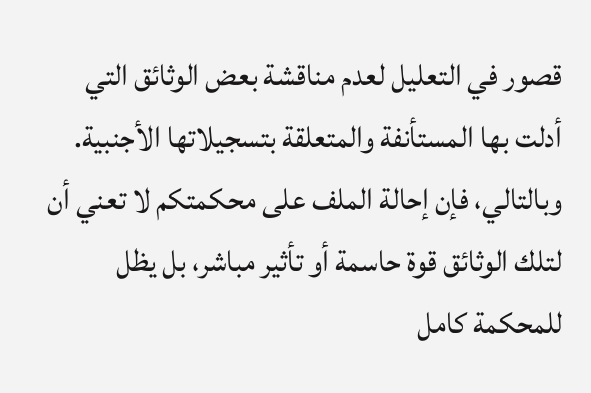قصور في التعليل لعدم مناقشة بعض الوثائق التي أدلت بها المستأنفة والمتعلقة بتسجيلاتها الأجنبية. وبالتالي، فإن إحالة الملف على محكمتكم لا تعني أن لتلك الوثائق قوة حاسمة أو تأثير مباشر، بل يظل للمحكمة كامل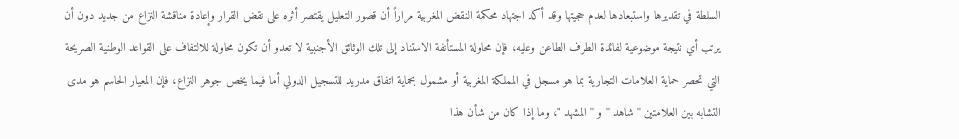السلطة في تقديرها واستبعادها لعدم حجيتها وقد أكد اجتهاد محكمة النقض المغربية مراراً أن قصور التعليل يقتصر أثره على نقض القرار وإعادة مناقشة النزاع من جديد دون أن يرتب أي نتيجة موضوعية لفائدة الطرف الطاعن وعليه، فإن محاولة المستأنفة الاستناد إلى تلك الوثائق الأجنبية لا تعدو أن تكون محاولة للالتفاف على القواعد الوطنية الصريحة التي تحصر حماية العلامات التجارية بما هو مسجل في المملكة المغربية أو مشمول بحماية اتفاق مدريد للتسجيل الدولي أما فيما يخص جوهر النزاع، فإن المعيار الحاسم هو مدى التشابه بين العلامتين ''شاهد '' و '' المشهد "، وما إذا كان من شأن هذا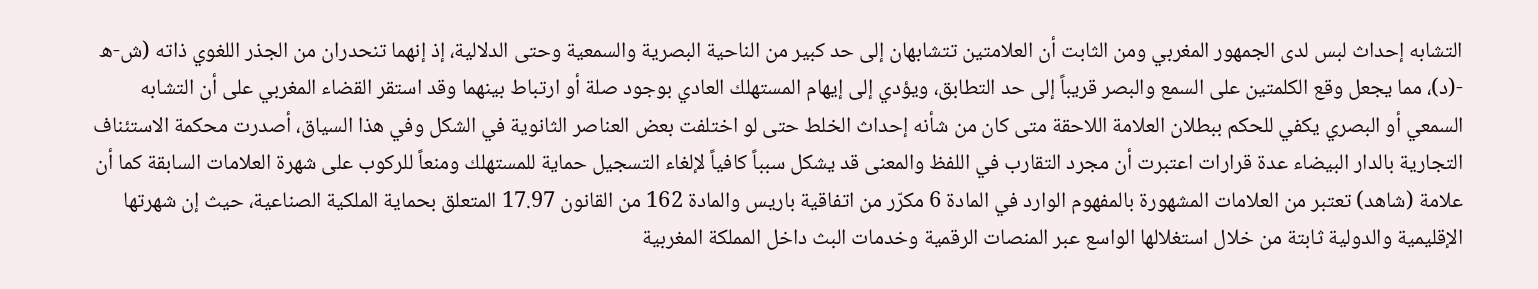التشابه إحداث لبس لدى الجمهور المغربي ومن الثابت أن العلامتين تتشابهان إلى حد كبير من الناحية البصرية والسمعية وحتى الدلالية، إذ إنهما تنحدران من الجذر اللغوي ذاته (ش-ه -(د)، مما يجعل وقع الكلمتين على السمع والبصر قريباً إلى حد التطابق، ويؤدي إلى إيهام المستهلك العادي بوجود صلة أو ارتباط بينهما وقد استقر القضاء المغربي على أن التشابه السمعي أو البصري يكفي للحكم ببطلان العلامة اللاحقة متى كان من شأنه إحداث الخلط حتى لو اختلفت بعض العناصر الثانوية في الشكل وفي هذا السياق، أصدرت محكمة الاستئناف التجارية بالدار البيضاء عدة قرارات اعتبرت أن مجرد التقارب في اللفظ والمعنى قد يشكل سبباً كافياً لإلغاء التسجيل حماية للمستهلك ومنعاً للركوب على شهرة العلامات السابقة كما أن علامة (شاهد) تعتبر من العلامات المشهورة بالمفهوم الوارد في المادة 6 مكرّر من اتفاقية باريس والمادة 162 من القانون 17.97 المتعلق بحماية الملكية الصناعية، حيث إن شهرتها الإقليمية والدولية ثابتة من خلال استغلالها الواسع عبر المنصات الرقمية وخدمات البث داخل المملكة المغربية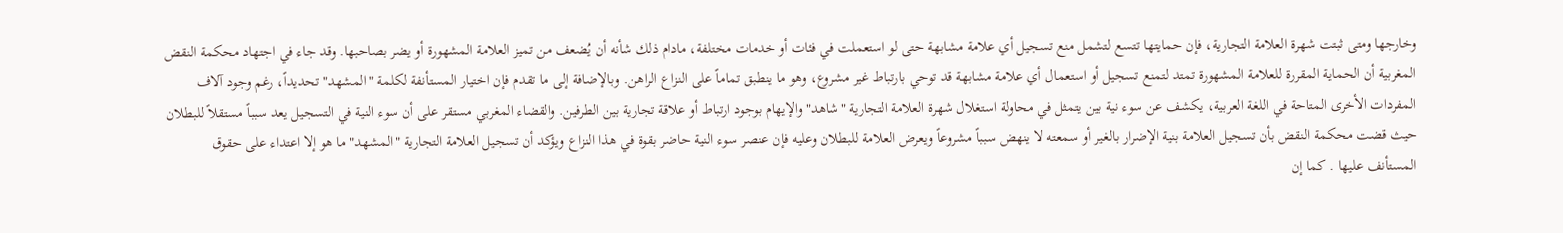وخارجها ومتى ثبتت شهرة العلامة التجارية، فإن حمايتها تتسع لتشمل منع تسجيل أي علامة مشابهة حتى لو استعملت في فئات أو خدمات مختلفة، مادام ذلك شأنه أن يُضعف من تميز العلامة المشهورة أو يضر بصاحبها. وقد جاء في اجتهاد محكمة النقض المغربية أن الحماية المقررة للعلامة المشهورة تمتد لتمنع تسجيل أو استعمال أي علامة مشابهة قد توحي بارتباط غير مشروع، وهو ما ينطبق تماماً على النزاع الراهن. وبالإضافة إلى ما تقدم فإن اختيار المستأنفة لكلمة "المشهد" تحديداً، رغم وجود آلاف المفردات الأخرى المتاحة في اللغة العربية، يكشف عن سوء نية بين يتمثل في محاولة استغلال شهرة العلامة التجارية "شاهد" والإيهام بوجود ارتباط أو علاقة تجارية بين الطرفين. والقضاء المغربي مستقر على أن سوء النية في التسجيل يعد سبباً مستقلاً للبطلان حيث قضت محكمة النقض بأن تسجيل العلامة بنية الإضرار بالغير أو سمعته لا ينهض سبباً مشروعاً ويعرض العلامة للبطلان وعليه فإن عنصر سوء النية حاضر بقوة في هذا النزاع ويؤكد أن تسجيل العلامة التجارية "المشهد" ما هو إلا اعتداء على حقوق المستأنف عليها . كما إن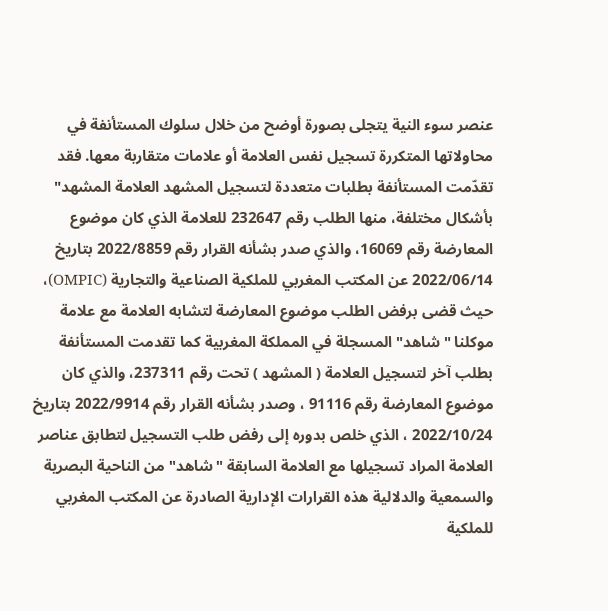عنصر سوء النية يتجلى بصورة أوضح من خلال سلوك المستأنفة في محاولاتها المتكررة تسجيل نفس العلامة أو علامات متقاربة معها. فقد تقدّمت المستأنفة بطلبات متعددة لتسجيل المشهد العلامة المشهد" بأشكال مختلفة، منها الطلب رقم 232647 للعلامة الذي كان موضوع المعارضة رقم 16069، والذي صدر بشأنه القرار رقم 2022/8859 بتاريخ 2022/06/14 عن المكتب المغربي للملكية الصناعية والتجارية (OMPIC)، حيث قضى برفض الطلب موضوع المعارضة لتشابه العلامة مع علامة موكلنا "شاهد" المسجلة في المملكة المغربية كما تقدمت المستأنفة بطلب آخر لتسجيل العلامة ( المشهد ) تحت رقم 237311، والذي كان موضوع المعارضة رقم 91116 ، وصدر بشأنه القرار رقم 2022/9914 بتاريخ 2022/10/24 ، الذي خلص بدوره إلى رفض طلب التسجيل لتطابق عناصر العلامة المراد تسجيلها مع العلامة السابقة "شاهد" من الناحية البصرية والسمعية والدلالية هذه القرارات الإدارية الصادرة عن المكتب المغربي للملكية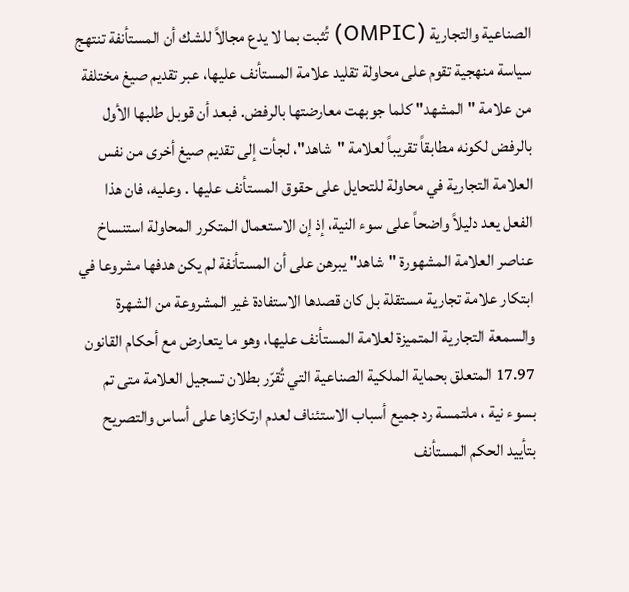الصناعية والتجارية (OMPIC) تُثبت بما لا يدع مجالاً للشك أن المستأنفة تنتهج سياسة منهجية تقوم على محاولة تقليد علامة المستأنف عليها، عبر تقديم صيغ مختلفة من علامة "المشهد" كلما جوبهت معارضتها بالرفض. فبعد أن قوبل طلبها الأول بالرفض لكونه مطابقاً تقريباً لعلامة "شاهد"، لجأت إلى تقديم صيغ أخرى من نفس العلامة التجارية في محاولة للتحايل على حقوق المستأنف عليها . وعليه، فان هذا الفعل يعد دليلاً واضحاً على سوء النية، إذ إن الاستعمال المتكرر المحاولة استنساخ عناصر العلامة المشهورة "شاهد" يبرهن على أن المستأنفة لم يكن هدفها مشروعا في ابتكار علامة تجارية مستقلة بل كان قصدها الاستفادة غير المشروعة من الشهرة والسمعة التجارية المتميزة لعلامة المستأنف عليها، وهو ما يتعارض مع أحكام القانون 17.97 المتعلق بحماية الملكية الصناعية التي تُقرّر بطلان تسجيل العلامة متى تم بسوء نية ، ملتمسة رد جميع أسباب الاستئناف لعدم ارتكازها على أساس والتصريح بتأييد الحكم المستأنف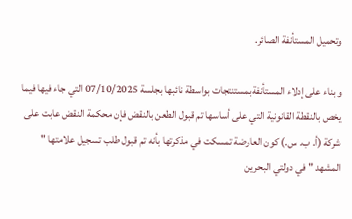وتحميل المستأنفة الصائر.

و بناء على إدلاء المستأنفةبمستنتجات بواسطة نائبها بجلسة 07/10/2025 التي جاء فيها فيما يخص بالنقطة القانونية التي على أساسها تم قبول الطعن بالنقض فإن محكمة النقض عابت على شركة (أ. ب. س.) كون العارضة تمسكت في مذكرتها بأنه تم قبول طلب تسجيل علامتها " المشهد " في دولتي البحرين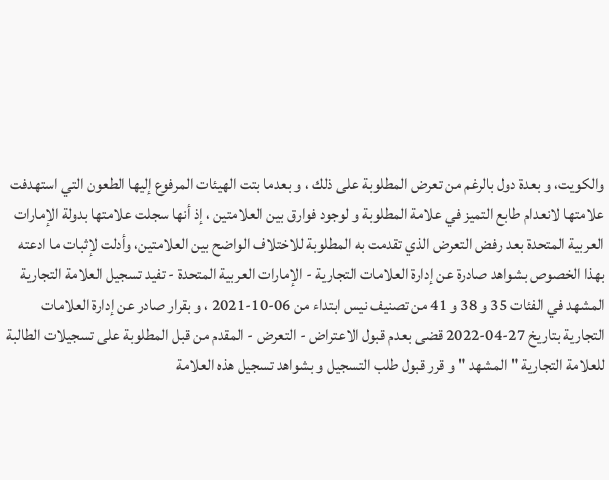والكويت، و بعدة دول بالرغم من تعرض المطلوبة على ذلك ، و بعدما بتت الهيئات المرفوع إليها الطعون التي استهدفت علامتها لانعدام طابع التميز في علامة المطلوبة و لوجود فوارق بين العلامتين ، إذ أنها سجلت علامتها بدولة الإمارات العربية المتحدة بعد رفض التعرض الذي تقدمت به المطلوبة للاختلاف الواضح بين العلامتين، وأدلت لإثبات ما ادعته بهذا الخصوص بشواهد صادرة عن إدارة العلامات التجارية - الإمارات العربية المتحدة - تفيد تسجيل العلامة التجارية المشهد في الفئات 35 و 38 و 41 من تصنيف نيس ابتداء من 06-10-2021 ، و بقرار صادر عن إدارة العلامات التجارية بتاريخ 27-04-2022 قضى بعدم قبول الاعتراض - التعرض - المقدم من قبل المطلوبة على تسجيلات الطالبة للعلامة التجارية " المشهد " و قرر قبول طلب التسجيل و بشواهد تسجيل هذه العلامة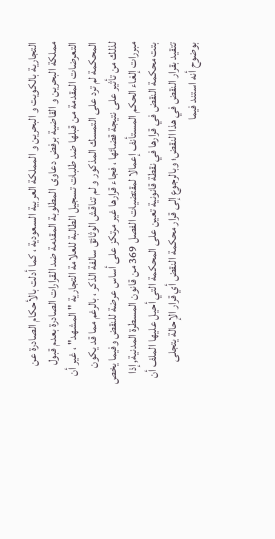التجارية بالكويت و البحرين و المملكة العربية السعودية ، كما أدلت بالأحكام الصادرة عن مملكة البحرين و القاضية برفض دعاوى المطلوبة المقدمة ضد القرارات الصادرة بعدم قبول التعرضات المقدمة من قبلها ضد طلبات تسجيل الطالبة للعلامة التجارية " المشهد" ، غير أن المحكمة لم ترد على التمسك المذكور و لم تناقش الوثائق سالفة الذكر ، بالرغم مما قد يكون لذلك من تأثير على نتيجة قضائها ، فجاء قرارها غير مرتكز على أساس عرضة للنقض وفيما يخص مبررات إلغاء الحكم المستأنف إعمالا لمقتضيات الفصل 369 من قانون المسطرة المدنية, إذا بتت محكمة النقض في قرارها في نقطة قانونية تعين على المحكمة التي أحيل عليها الملف أن تتقيد بقرار النقض في هذا النقض؛ وبالرجوع إلى قرار محكمة النقض أي قرار الإحالة يتجلى بوضوح أنه استند فيما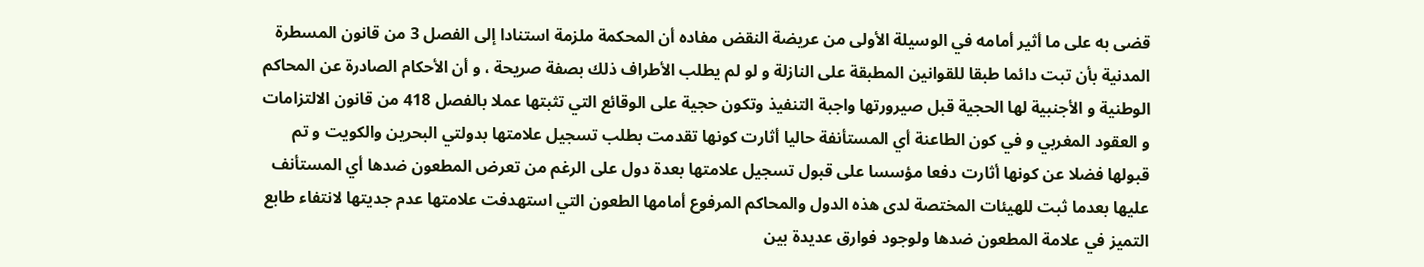قضى به على ما أثير أمامه في الوسيلة الأولى من عريضة النقض مفاده أن المحكمة ملزمة استنادا إلى الفصل 3 من قانون المسطرة المدنية بأن تبت دائما طبقا للقوانين المطبقة على النازلة و لو لم يطلب الأطراف ذلك بصفة صريحة ، و أن الأحكام الصادرة عن المحاكم الوطنية و الأجنبية لها الحجية قبل صيرورتها واجبة التنفيذ وتكون حجية على الوقائع التي تثبتها عملا بالفصل 418 من قانون الالتزامات و العقود المغربي و في كون الطاعنة أي المستأنفة حاليا أثارت كونها تقدمت بطلب تسجيل علامتها بدولتي البحرين والكويت و تم قبولها فضلا عن كونها أثارت دفعا مؤسسا على قبول تسجيل علامتها بعدة دول على الرغم من تعرض المطعون ضدها أي المستأنف عليها بعدما ثبت للهيئات المختصة لدى هذه الدول والمحاكم المرفوع أمامها الطعون التي استهدفت علامتها عدم جديتها لانتفاء طابع التميز في علامة المطعون ضدها ولوجود فوارق عديدة بين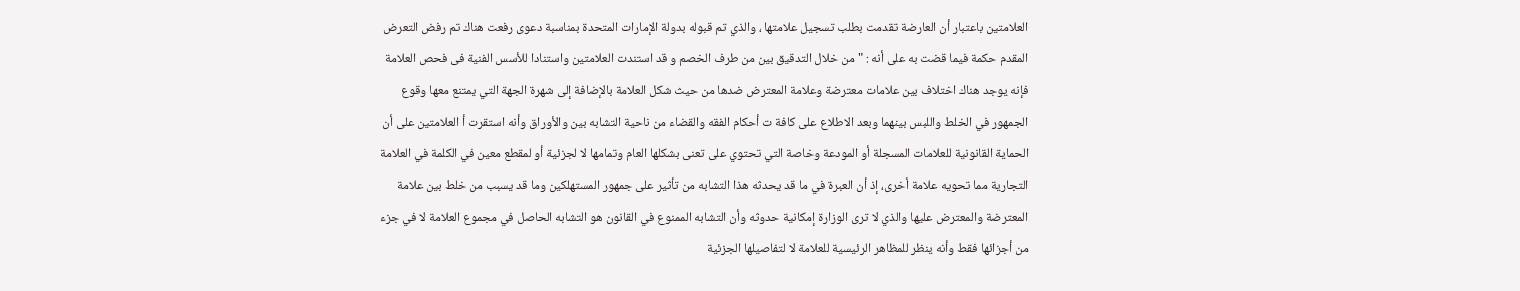العلامتين باعتبار أن العارضة تقدمت بطلب تسجيل علامتها ، والذي تم قبوله بدولة الإمارات المتحدة بمناسبة دعوى رفعت هناك تم رفض التعرض المقدم حكمة فيما قضت به على أنه : " من خلال التدقيق بين من طرف الخصم و قد استندت العلامتين واستنادا للأسس الفنية فى فحص العلامة فإنه يوجد هناك اختلاف بین علامات معترضة وعلامة المعترض ضدها من حيث شكل العلامة بالإضافة إلى شهرة الجهة التي يمتنع معها وقوع الجمهور في الخلط واللبس بينهما وبعد الاطلاع على كافة ت أحكام الفقه والقضاء من ناحية التشابه بين والأوراق وأنه استقرت أ العلامتين على أن الحماية القانونية للعلامات المسجلة أو المودعة وخاصة التي تحتوي على تعنى بشكلها العام وتمامها لا لجزئية أو لمقطع معين في الكلمة في العلامة التجارية مما تحويه علامة أخرى، إذ أن العبرة في ما قد يحدثه هذا التشابه من تأثير على جمهور المستهلكين وما قد يسبب من خلط بين علامة المعترضة والمعترض عليها والذي لا ترى الوزارة إمكانية حدوثه وأن التشابه الممنوع في القانون هو التشابه الحاصل في مجموع العلامة لا في جزء من أجزائها فقط وأنه ينظر للمظاهر الرئيسية للعلامة لا لتفاصيلها الجزئية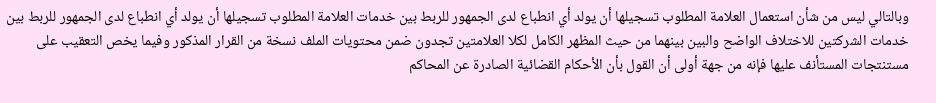وبالتالي ليس من شأن استعمال العلامة المطلوب تسجيلها أن يولد أي انطباع لدى الجمهور للربط بين خدمات العلامة المطلوب تسجيلها أن يولد أي انطباع لدى الجمهور للربط بين خدمات الشركتين للاختلاف الواضح والبين بينهما من حيث المظهر الكامل لكلا العلامتين تجدون ضمن محتويات الملف نسخة من القرار المذكور وفيما يخص التعقيب على مستنتجات المستأنف عليها فإنه من جهة أولى أن القول بأن الأحكام القضائية الصادرة عن المحاكم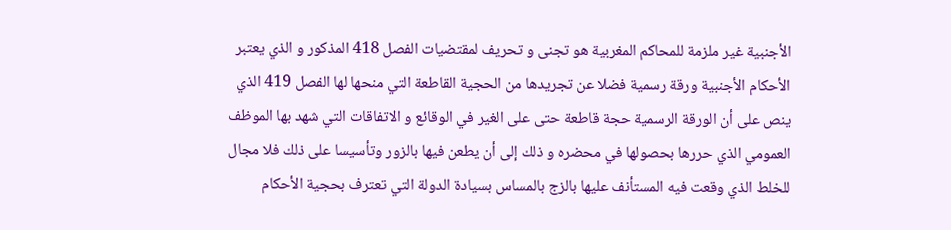الأجنبية غير ملزمة للمحاكم المغربية هو تجنى و تحريف لمقتضيات الفصل 418 المذكور و الذي يعتبر الأحكام الأجنبية ورقة رسمية فضلا عن تجريدها من الحجية القاطعة التي منحها لها الفصل 419 الذي ينص على أن الورقة الرسمية حجة قاطعة حتى على الغير في الوقائع و الاتفاقات التي شهد بها الموظف العمومي الذي حررها بحصولها في محضره و ذلك إلى أن يطعن فيها بالزور وتأسيسا على ذلك فلا مجال للخلط الذي وقعت فيه المستأنف عليها بالزج بالمساس بسيادة الدولة التي تعترف بحجية الأحكام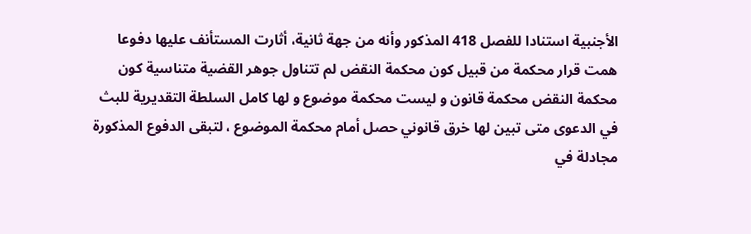الأجنبية استنادا للفصل 418 المذكور وأنه من جهة ثانية، أثارت المستأنف عليها دفوعا همت قرار محكمة من قبيل كون محكمة النقض لم تتناول جوهر القضية متناسية كون محكمة النقض محكمة قانون و ليست محكمة موضوع و لها كامل السلطة التقديرية للبث في الدعوى متى تبين لها خرق قانوني حصل أمام محكمة الموضوع ، لتبقى الدفوع المذكورة مجادلة في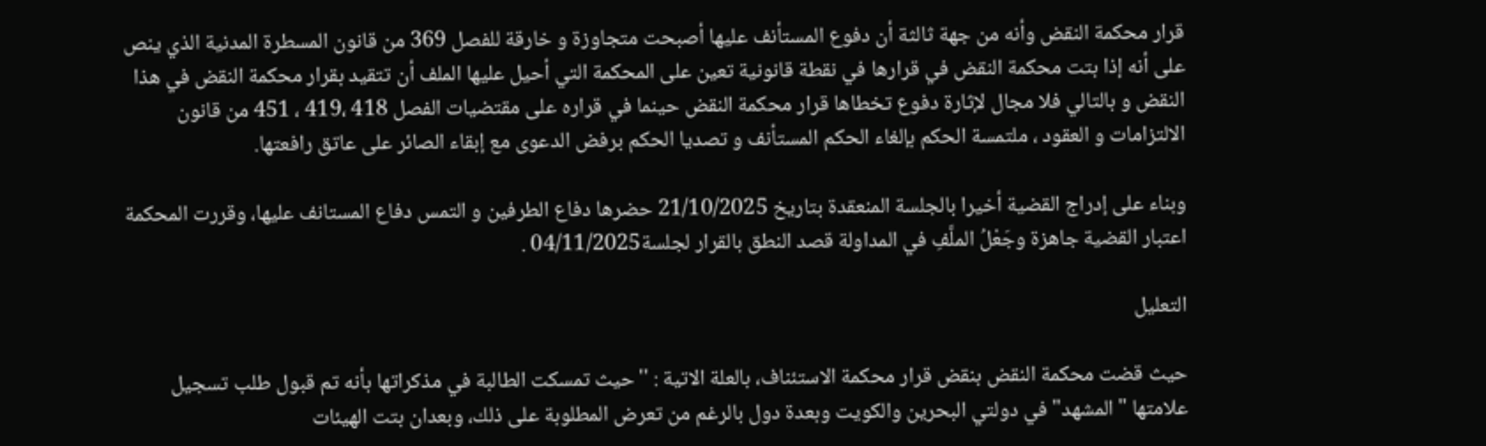قرار محكمة النقض وأنه من جهة ثالثة أن دفوع المستأنف عليها أصبحت متجاوزة و خارقة للفصل 369 من قانون المسطرة المدنية الذي ينص على أنه إذا بتت محكمة النقض في قرارها في نقطة قانونية تعين على المحكمة التي أحيل عليها الملف أن تتقيد بقرار محكمة النقض في هذا النقض و بالتالي فلا مجال لإثارة دفوع تخطاها قرار محكمة النقض حينما في قراره على مقتضيات الفصل 418 ،419 ، 451 من قانون الالتزامات و العقود ، ملتمسة الحكم بإلغاء الحكم المستأنف و تصديا الحكم برفض الدعوى مع إبقاء الصائر على عاتق رافعتها.

وبناء على إدراج القضية أخيرا بالجلسة المنعقدة بتاريخ 21/10/2025 حضرها دفاع الطرفين و التمس دفاع المستانف عليها، وقررت المحكمة اعتبار القضية جاهزة وجَعْلُ الملَّفِ في المداولة قصد النطق بالقرار لجلسة04/11/2025 .

التعليل

حيث قضت محكمة النقض بنقض قرار محكمة الاستئناف، بالعلة الاتية : ''حيث تمسكت الطالبة في مذكراتها بأنه تم قبول طلب تسجيل علامتها "المشهد" في دولتي البحرين والكويت وبعدة دول بالرغم من تعرض المطلوبة على ذلك، وبعدان بتت الهيئات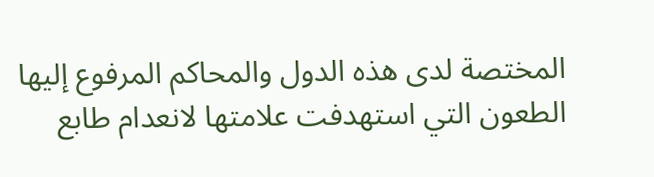المختصة لدى هذه الدول والمحاكم المرفوع إليها الطعون التي استهدفت علامتها لانعدام طابع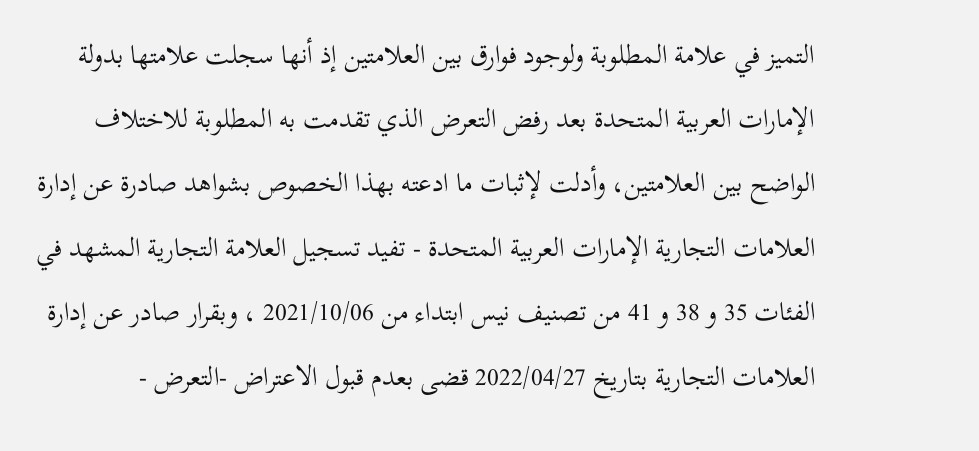التميز في علامة المطلوبة ولوجود فوارق بين العلامتين إذ أنها سجلت علامتها بدولة الإمارات العربية المتحدة بعد رفض التعرض الذي تقدمت به المطلوبة للاختلاف الواضح بين العلامتين، وأدلت لإثبات ما ادعته بهذا الخصوص بشواهد صادرة عن إدارة العلامات التجارية الإمارات العربية المتحدة - تفيد تسجيل العلامة التجارية المشهد في الفئات 35 و 38 و 41 من تصنيف نيس ابتداء من 2021/10/06 ، وبقرار صادر عن إدارة العلامات التجارية بتاريخ 2022/04/27 قضى بعدم قبول الاعتراض -التعرض -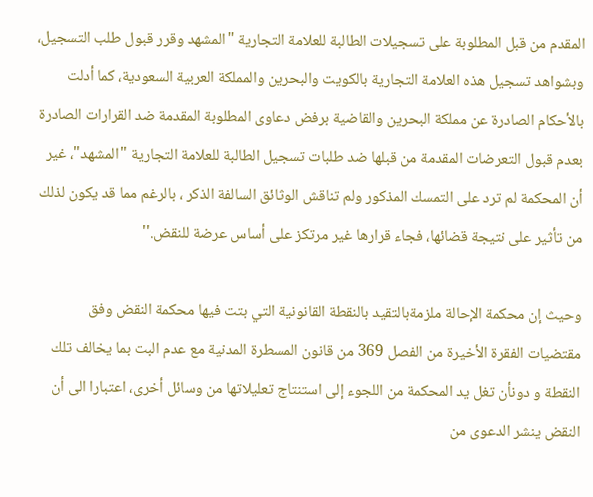المقدم من قبل المطلوبة على تسجيلات الطالبة للعلامة التجارية "المشهد وقرر قبول طلب التسجيل، وبشواهد تسجيل هذه العلامة التجارية بالكويت والبحرين والمملكة العربية السعودية، كما أدلت بالأحكام الصادرة عن مملكة البحرين والقاضية برفض دعاوى المطلوبة المقدمة ضد القرارات الصادرة بعدم قبول التعرضات المقدمة من قبلها ضد طلبات تسجيل الطالبة للعلامة التجارية "المشهد"، غير أن المحكمة لم ترد على التمسك المذكور ولم تناقش الوثائق السالفة الذكر ، بالرغم مما قد يكون لذلك من تأثير على نتيجة قضائها، فجاء قرارها غير مرتكز على أساس عرضة للنقض.''

وحيث إن محكمة الإحالة ملزمةبالتقيد بالنقطة القانونية التي بتت فيها محكمة النقض وفق مقتضيات الفقرة الأخيرة من الفصل 369 من قانون المسطرة المدنية مع عدم البت بما يخالف تلك النقطة و دونأن تغل يد المحكمة من اللجوء إلى استنتاج تعليلاتها من وسائل أخرى، اعتبارا الى أن النقض ينشر الدعوى من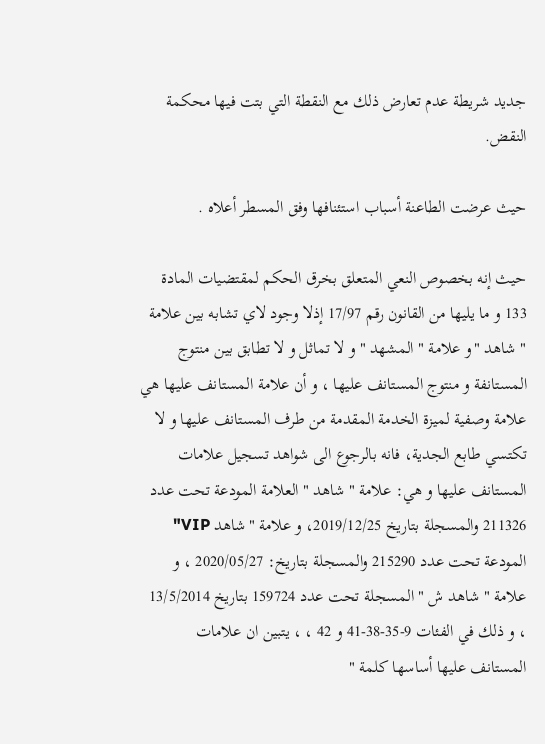جديد شريطة عدم تعارض ذلك مع النقطة التي بتت فيها محكمة النقض.

حيث عرضت الطاعنة أسباب استئنافها وفق المسطر أعلاه .

حيث إنه بخصوص النعي المتعلق بخرق الحكم لمقتضيات المادة 133 و ما يليها من القانون رقم 17/97 إذلا وجود لاي تشابه بين علامة " شاهد "و علامة " المشهد " و لا تماثل و لا تطابق بين منتوج المستانفة و منتوج المستانف عليها ، و أن علامة المستانف عليها هي علامة وصفية لميزة الخدمة المقدمة من طرف المستانف عليها و لا تكتسي طابع الجدية، فانه بالرجوع الى شواهد تسجيل علامات المستانف عليها و هي: علامة " شاهد " العلامة المودعة تحت عدد 211326 والمسجلة بتاريخ 2019/12/25، و علامة "شاهد VIP" المودعة تحت عدد 215290 والمسجلة بتاريخ: 2020/05/27 ، و علامة " شاهد ش " المسجلة تحت عدد 159724 بتاريخ 13/5/2014 ، و ذلك في الفئات 9-35-38-41 و 42 ، ، يتبين ان علامات المستانف عليها أساسها كلمة "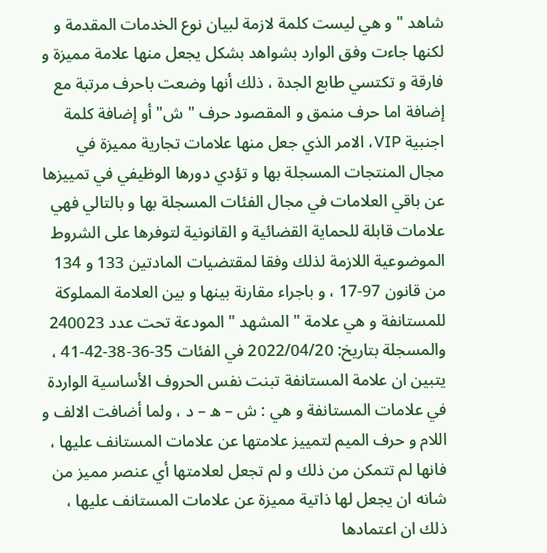شاهد " و هي ليست كلمة لازمة لبيان نوع الخدمات المقدمة و لكنها جاءت وفق الوارد بشواهد بشكل يجعل منها علامة مميزة و فارقة و تكتسي طابع الجدة ، ذلك أنها وضعت باحرف مرتبة مع إضافة اما حرف منمق و المقصود حرف " ش" أو إضافة كلمة اجنبية VIP، الامر الذي جعل منها علامات تجارية مميزة في مجال المنتجات المسجلة بها و تؤدي دورها الوظيفي في تمييزها عن باقي العلامات في مجال الفئات المسجلة بها و بالتالي فهي علامات قابلة للحماية القضائية و القانونية لتوفرها على الشروط الموضوعية اللازمة لذلك وفقا لمقتضيات المادتين 133 و 134 من قانون 97-17 ، و باجراء مقارنة بينها و بين العلامة المملوكة للمستانفة و هي علامة " المشهد " المودعة تحت عدد 240023 والمسجلة بتاريخ: 2022/04/20 في الفئات 35-36-38-42-41 ، يتبين ان علامة المستانفة تبنت نفس الحروف الأساسية الواردة في علامات المستانفة و هي : ش – ه – د ، ولما أضافت الالف و اللام و حرف الميم لتمييز علامتها عن علامات المستانف عليها ، فانها لم تتمكن من ذلك و لم تجعل لعلامتها أي عنصر مميز من شانه ان يجعل لها ذاتية مميزة عن علامات المستانف عليها ، ذلك ان اعتمادها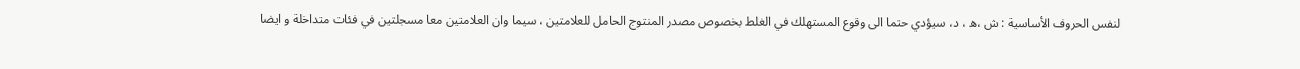لنفس الحروف الأساسية : ش ،ه ، د، سيؤدي حتما الى وقوع المستهلك في الغلط بخصوص مصدر المنتوج الحامل للعلامتين ، سيما وان العلامتين معا مسجلتين في فئات متداخلة و ايضا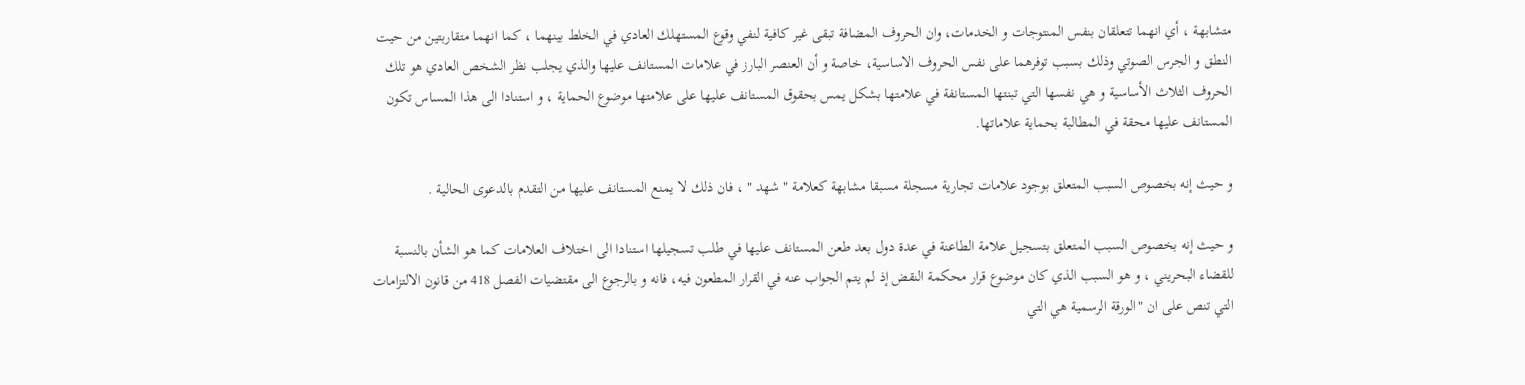متشابهة ، أي انهما تتعلقان بنفس المنتوجات و الخدمات، وان الحروف المضافة تبقى غير كافية لنفي وقوع المستهلك العادي في الخلط بينهما ، كما انهما متقاربتين من حيت النطق و الجرس الصوتي وذلك بسبب توفرهما على نفس الحروف الاساسية، خاصة و أن العنصر البارز في علامات المستانف عليها والذي يجلب نظر الشخص العادي هو تلك الحروف الثلاث الأساسية و هي نفسها التي تبنتها المستانفة في علامتها بشكل يمس بحقوق المستانف عليها على علامتها موضوع الحماية ، و استنادا الى هذا المساس تكون المستانف عليها محقة في المطالبة بحماية علاماتها.

و حيث إنه بخصوص السبب المتعلق بوجود علامات تجارية مسجلة مسبقا مشابهة كعلامة " شهد " ، فان ذلك لا يمنع المستانف عليها من التقدم بالدعوى الحالية .

و حيث إنه بخصوص السبب المتعلق بتسجيل علامة الطاعنة في عدة دول بعد طعن المستانف عليها في طلب تسجيلها استنادا الى اختلاف العلامات كما هو الشأن بالنسبة للقضاء البحريني ، و هو السبب الذي كان موضوع قرار محكمة النقض إذ لم يتم الجواب عنه في القرار المطعون فيه، فانه و بالرجوع الى مقتضيات الفصل 418 من قانون الالتزامات التي تنص على ان "الورقة الرسمية هي التي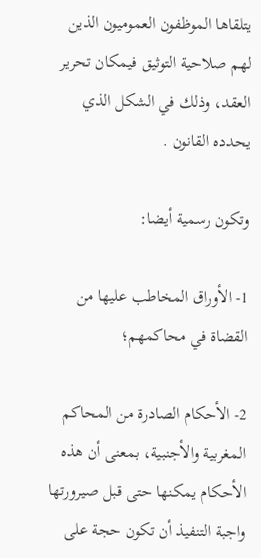يتلقاها الموظفون العموميون الذين لهم صلاحية التوثيق فيمكان تحرير العقد، وذلك في الشكل الذي يحدده القانون .

وتكون رسمية أيضا:

1- الأوراق المخاطب عليها من القضاة في محاكمهم؛

2- الأحكام الصادرة من المحاكم المغربية والأجنبية، بمعنى أن هذه الأحكام يمكنها حتى قبل صيرورتها واجبة التنفيذ أن تكون حجة على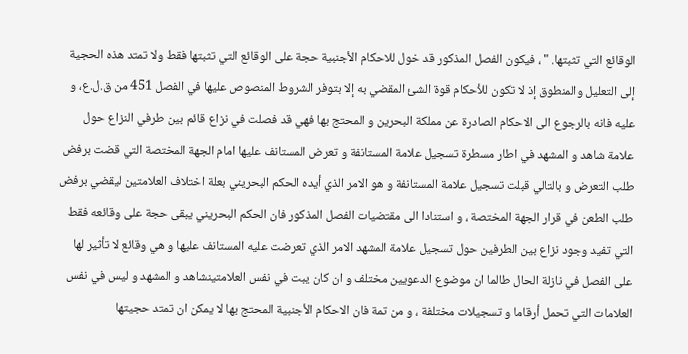الوقائع التي تثبتها. " ، فيكون الفصل المذكور قد خول للاحكام الأجنبية حجة على الوقائع التي تثبتها فقط ولا تمتد هذه الحجية إلى التعليل والمنطوق إذ لا تكون للأحكام قوة الشئ المقضي به إلا بتوفر الشروط المنصوص عليها في الفصل 451 من ق.ل.ع، و عليه فانه بالرجوع الى الاحكام الصادرة عن مملكة البحرين و المحتج بها فهي قد فصلت في نزاع قائم بين طرفي النزاع حول علامة شاهد و المشهد في اطار مسطرة تسجيل علامة المستانفة و تعرض المستانف عليها امام الجهة المختصة التي قضت برفض طلب التعرض و بالتالي قبلت تسجيل علامة المستانفة و هو الامر الذي أيده الحكم البحريني بعلة اختلاف العلامتين ليقضي برفض طلب الطعن في قرار الجهة المختصة ، و استنادا الى مقتضيات الفصل المذكور فان الحكم البحريني يبقى حجة على وقائعه فقط التي تفيد وجود نزاع بين الطرفين حول تسجيل علامة المشهد الامر الذي تعرضت عليه المستانف عليها و هي وقائع لا تأثير لها على الفصل في نازلة الحال طالما ان موضوع الدعويين مختلف و ان كان يبت في نفس العلامتينشاهد و المشهد و ليس في نفس العلامات التي تحمل أرقاما و تسجيلات مختلفة ، و من تمة فان الاحكام الأجنبية المحتج بها لا يمكن ان تمتد حجيتها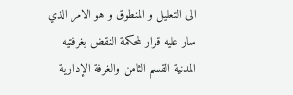الى التعليل و المنطوق و هو الامر الذي سار عليه قرار لمحكمة النقض بغرفتيه المدنية القسم الثامن والغرفة الإدارية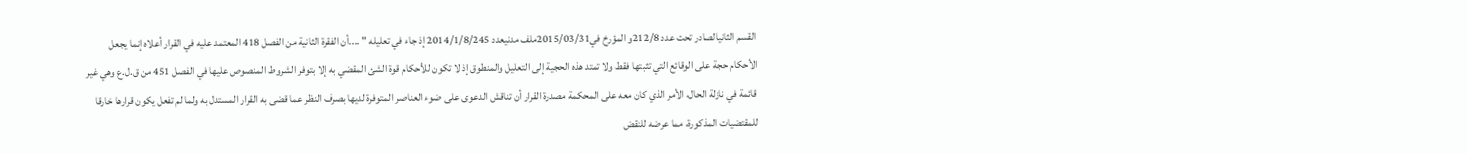القسم الثانيالصادر تحت عدد 212/8و المؤرخ في2015/03/31ملف مدنيعدد 2014/1/8/245 إذ جاء في تعليله " ....أن الفقرة الثانية من الفصل 418 المعتمد عليه في القرار أعلاه إنما يجعل الأحكام حجة على الوقائع التي تثبتها فقط ولا تمتد هذه الحجية إلى التعليل والمنطوق إذ لا تكون للأحكام قوة الشئ المقضي به إلا بتوفر الشروط المنصوص عليها في الفصل 451 من ق.ل.ع وهي غير قائمة في نازلة الحال، الأمر الذي كان معه على المحكمة مصدرة القرار أن تناقش الدعوى على ضوء العناصر المتوفرة لديها بصرف النظر عما قضى به القرار المستدل به ولما لم تفعل يكون قرارها خارقا للمقتضيات المذكورة، مما عرضه للنقض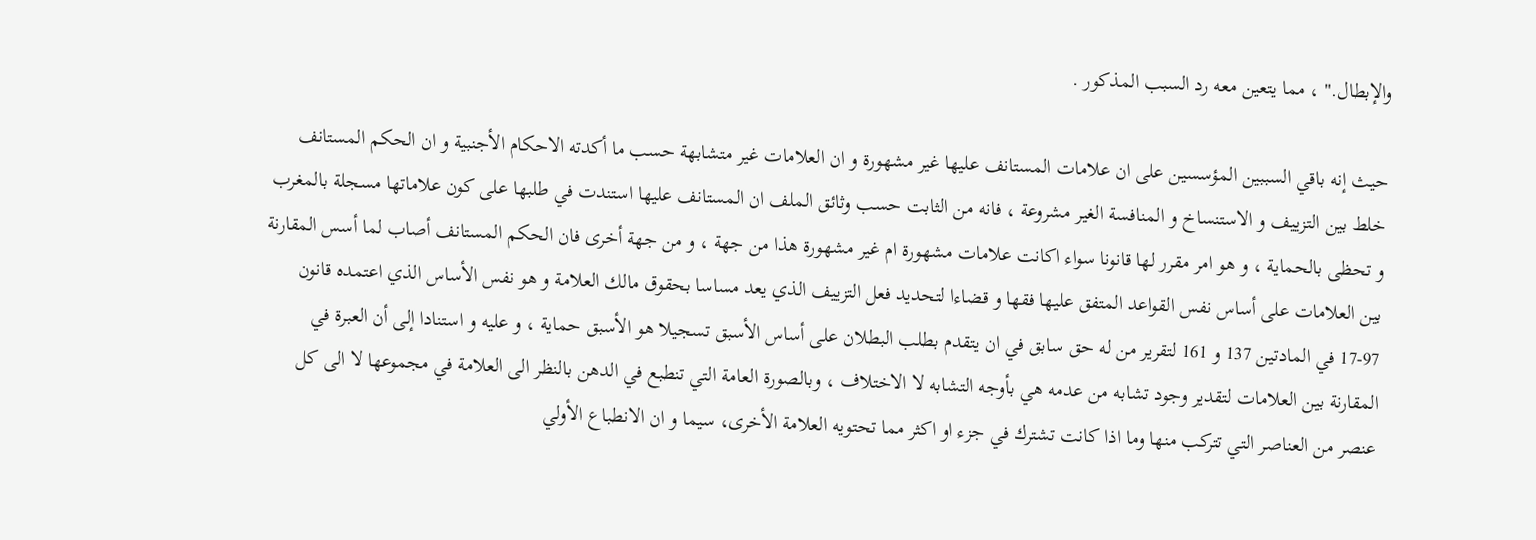والإبطال." ، مما يتعين معه رد السبب المذكور .

حيث إنه باقي السببين المؤسسين على ان علامات المستانف عليها غير مشهورة و ان العلامات غير متشابهة حسب ما أكدته الاحكام الأجنبية و ان الحكم المستانف خلط بين التزييف و الاستنساخ و المنافسة الغير مشروعة ، فانه من الثابت حسب وثائق الملف ان المستانف عليها استندت في طلبها على كون علاماتها مسجلة بالمغرب و تحظى بالحماية ، و هو امر مقرر لها قانونا سواء اكانت علامات مشهورة ام غير مشهورة هذا من جهة ، و من جهة أخرى فان الحكم المستانف أصاب لما أسس المقارنة بين العلامات على أساس نفس القواعد المتفق عليها فقها و قضاءا لتحديد فعل التزييف الذي يعد مساسا بحقوق مالك العلامة و هو نفس الأساس الذي اعتمده قانون 97-17 في المادتين 137 و 161 لتقرير من له حق سابق في ان يتقدم بطلب البطلان على أساس الأسبق تسجيلا هو الأسبق حماية ، و عليه و استنادا إلى أن العبرة في المقارنة بين العلامات لتقدير وجود تشابه من عدمه هي بأوجه التشابه لا الاختلاف ، وبالصورة العامة التي تنطبع في الدهن بالنظر الى العلامة في مجموعها لا الى كل عنصر من العناصر التي تتركب منها وما اذا كانت تشترك في جزء او اكثر مما تحتويه العلامة الأخرى، سيما و ان الانطباع الأولي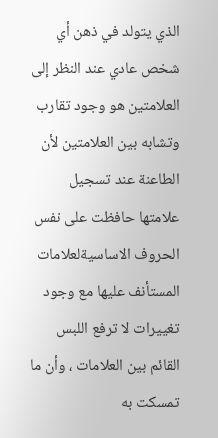الذي يتولد في ذهن أي شخص عادي عند النظر إلى العلامتين هو وجود تقارب وتشابه بين العلامتين لأن الطاعنة عند تسجيل علامتها حافظت على نفس الحروف الاساسيةلعلامات المستأنف عليها مع وجود تغييرات لا ترفع اللبس القائم بين العلامات ، وأن ما تمسكت به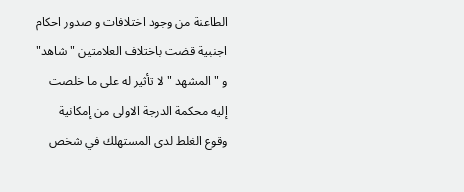الطاعنة من وجود اختلافات و صدور احكام اجنبية قضت باختلاف العلامتين "شاهد" و "المشهد " لا تأثير له على ما خلصت إليه محكمة الدرجة الاولى من إمكانية وقوع الغلط لدى المستهلك في شخص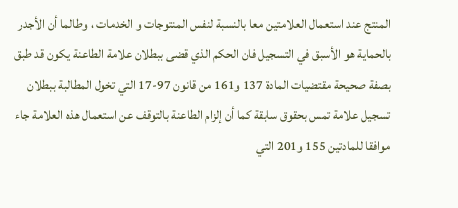المنتج عند استعمال العلامتين معا بالنسبة لنفس المنتوجات و الخدمات ، وطالما أن الأجدر بالحماية هو الأسبق في التسجيل فان الحكم الذي قضى ببطلان علامة الطاعنة يكون قد طبق بصفة صحيحة مقتضيات المادة 137 و161 من قانون 97-17 التي تخول المطالبة ببطلان تسجيل علامة تمس بحقوق سابقة كما أن إلزام الطاعنة بالتوقف عن استعمال هذه العلامة جاء موافقا للمادتين 155 و201 التي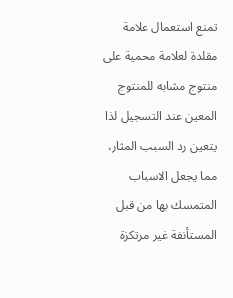تمنع استعمال علامة مقلدة لعلامة محمية على منتوج مشابه للمنتوج المعين عند التسجيل لذا يتعين رد السبب المثار، مما يجعل الاسباب المتمسك بها من قبل المستأنفة غير مرتكزة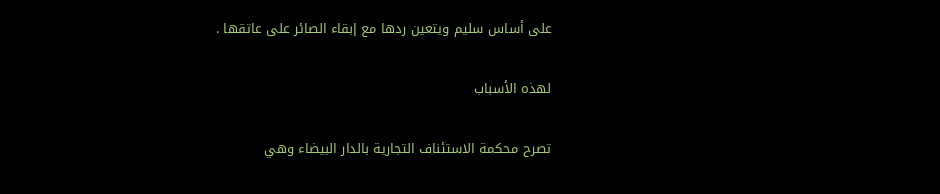على أساس سليم ويتعين ردها مع إبقاء الصائر على عاتقها .

لهذه الأسباب

تصرح محكمة الاستئناف التجارية بالدار البيضاء وهي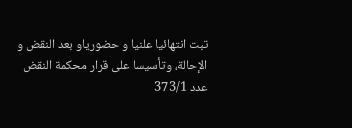تبت انتهائيا علنيا و حضورياو بعد النقض و الإحالة، وتأسيسا على قرار محكمة النقض عدد 373/1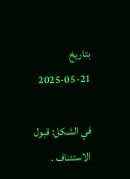بتاريخ 21-05-2025

في الشكل: قبول الاستئناف .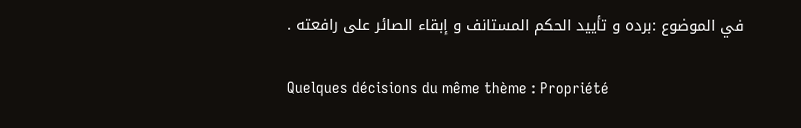في الموضوع :برده و تأييد الحكم المستانف و إبقاء الصائر على رافعته .

Quelques décisions du même thème : Propriété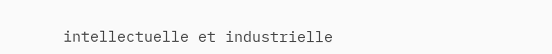intellectuelle et industrielle